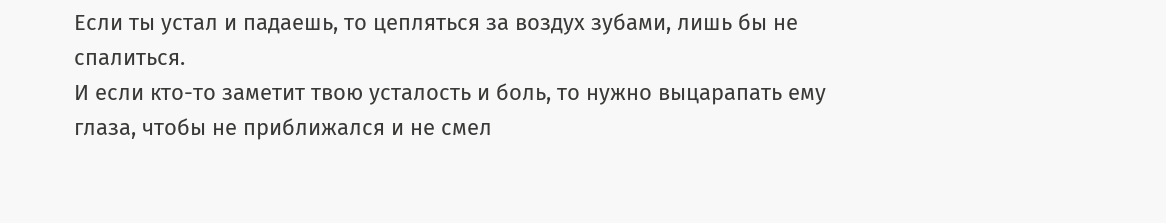Если ты устал и падаешь, то цепляться за воздух зубами, лишь бы не спалиться.
И если кто-то заметит твою усталость и боль, то нужно выцарапать ему глаза, чтобы не приближался и не смел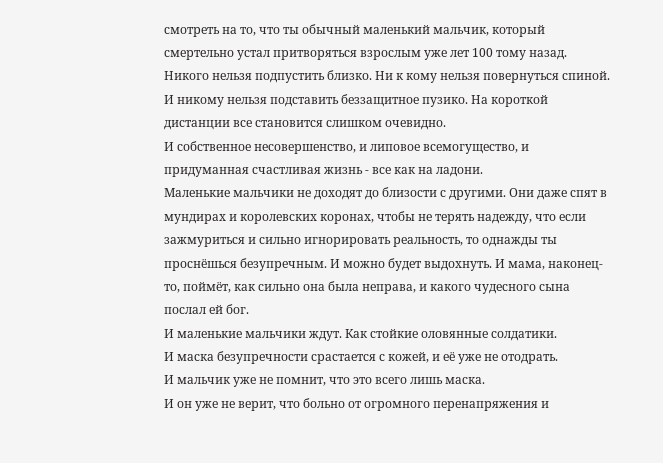смотреть на то, что ты обычный маленький мальчик, который смертельно устал притворяться взрослым уже лет 100 тому назад.
Никого нельзя подпустить близко. Ни к кому нельзя повернуться спиной. И никому нельзя подставить беззащитное пузико. На короткой дистанции все становится слишком очевидно.
И собственное несовершенство, и липовое всемогущество, и придуманная счастливая жизнь - все как на ладони.
Маленькие мальчики не доходят до близости с другими. Они даже спят в мундирах и королевских коронах, чтобы не терять надежду, что если зажмуриться и сильно игнорировать реальность, то однажды ты проснёшься безупречным. И можно будет выдохнуть. И мама, наконец-то, поймёт, как сильно она была неправа, и какого чудесного сына послал ей бог.
И маленькие мальчики ждут. Как стойкие оловянные солдатики.
И маска безупречности срастается с кожей, и её уже не отодрать.
И мальчик уже не помнит, что это всего лишь маска.
И он уже не верит, что больно от огромного перенапряжения и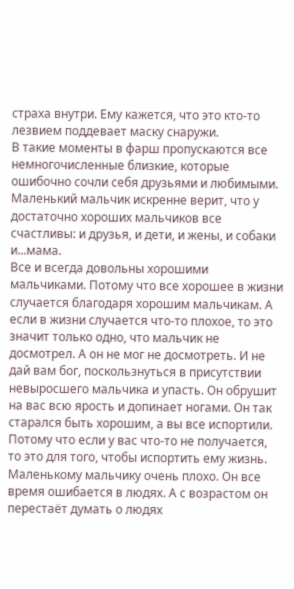страха внутри. Ему кажется, что это кто-то лезвием поддевает маску снаружи.
В такие моменты в фарш пропускаются все немногочисленные близкие, которые ошибочно сочли себя друзьями и любимыми.
Маленький мальчик искренне верит, что у достаточно хороших мальчиков все счастливы: и друзья, и дети, и жены, и собаки и...мама.
Все и всегда довольны хорошими мальчиками. Потому что все хорошее в жизни случается благодаря хорошим мальчикам. А если в жизни случается что-то плохое, то это значит только одно, что мальчик не досмотрел. А он не мог не досмотреть. И не дай вам бог, поскользнуться в присутствии невыросшего мальчика и упасть. Он обрушит на вас всю ярость и допинает ногами. Он так старался быть хорошим, а вы все испортили. Потому что если у вас что-то не получается, то это для того, чтобы испортить ему жизнь.
Маленькому мальчику очень плохо. Он все время ошибается в людях. А с возрастом он перестаёт думать о людях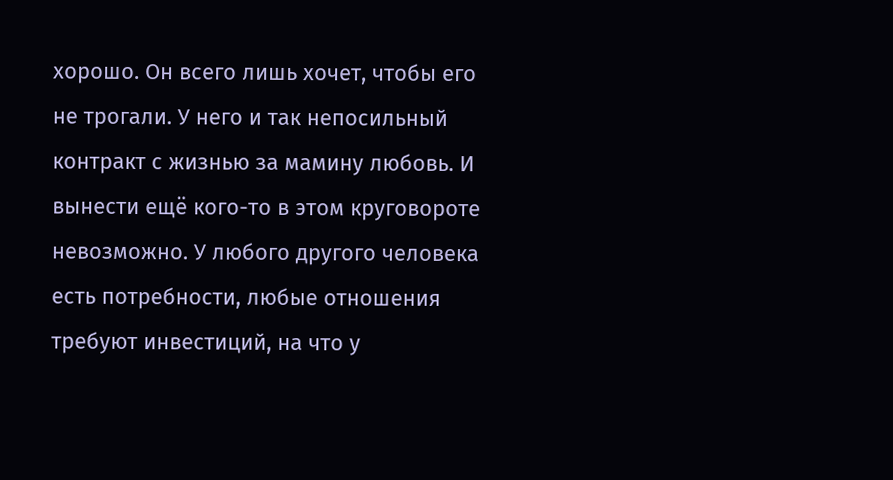хорошо. Он всего лишь хочет, чтобы его не трогали. У него и так непосильный контракт с жизнью за мамину любовь. И вынести ещё кого-то в этом круговороте невозможно. У любого другого человека есть потребности, любые отношения требуют инвестиций, на что у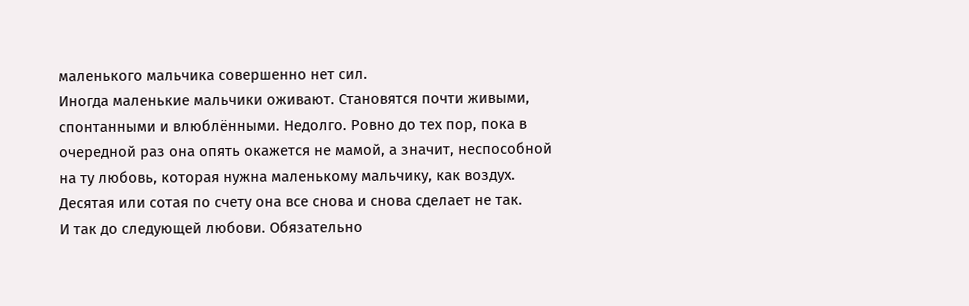маленького мальчика совершенно нет сил.
Иногда маленькие мальчики оживают. Становятся почти живыми, спонтанными и влюблёнными. Недолго. Ровно до тех пор, пока в очередной раз она опять окажется не мамой, а значит, неспособной на ту любовь, которая нужна маленькому мальчику, как воздух. Десятая или сотая по счету она все снова и снова сделает не так.
И так до следующей любови. Обязательно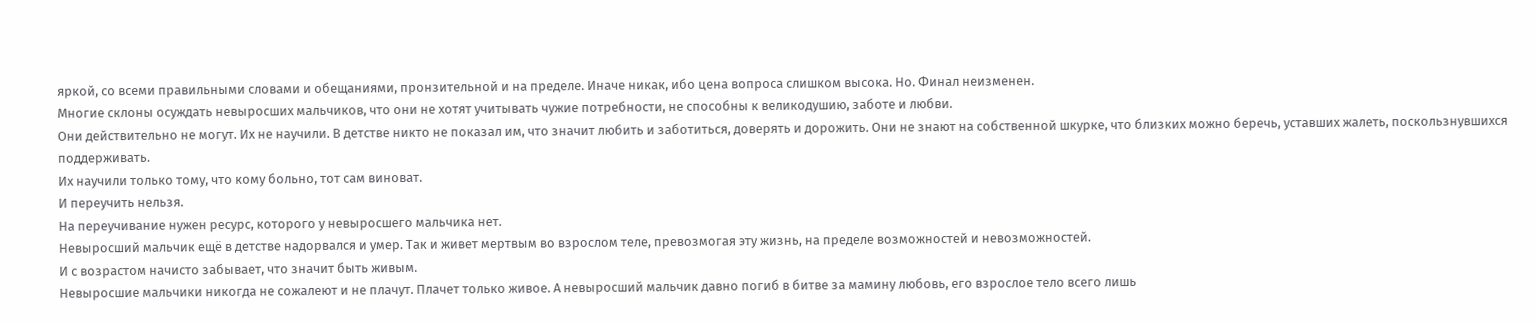яркой, со всеми правильными словами и обещаниями, пронзительной и на пределе. Иначе никак, ибо цена вопроса слишком высока. Но. Финал неизменен.
Многие склоны осуждать невыросших мальчиков, что они не хотят учитывать чужие потребности, не способны к великодушию, заботе и любви.
Они действительно не могут. Их не научили. В детстве никто не показал им, что значит любить и заботиться, доверять и дорожить. Они не знают на собственной шкурке, что близких можно беречь, уставших жалеть, поскользнувшихся поддерживать.
Их научили только тому, что кому больно, тот сам виноват.
И переучить нельзя.
На переучивание нужен ресурс, которого у невыросшего мальчика нет.
Невыросший мальчик ещё в детстве надорвался и умер. Так и живет мертвым во взрослом теле, превозмогая эту жизнь, на пределе возможностей и невозможностей.
И с возрастом начисто забывает, что значит быть живым.
Невыросшие мальчики никогда не сожалеют и не плачут. Плачет только живое. А невыросший мальчик давно погиб в битве за мамину любовь, его взрослое тело всего лишь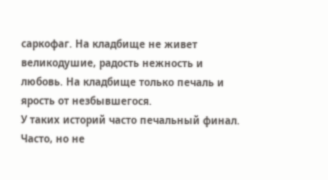саркофаг. На кладбище не живет великодушие, радость нежность и любовь. На кладбище только печаль и ярость от незбывшегося.
У таких историй часто печальный финал.
Часто, но не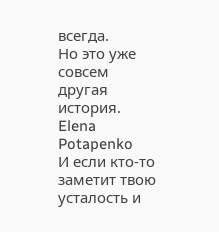всегда.
Но это уже совсем другая история.
Elena Potapenko
И если кто-то заметит твою усталость и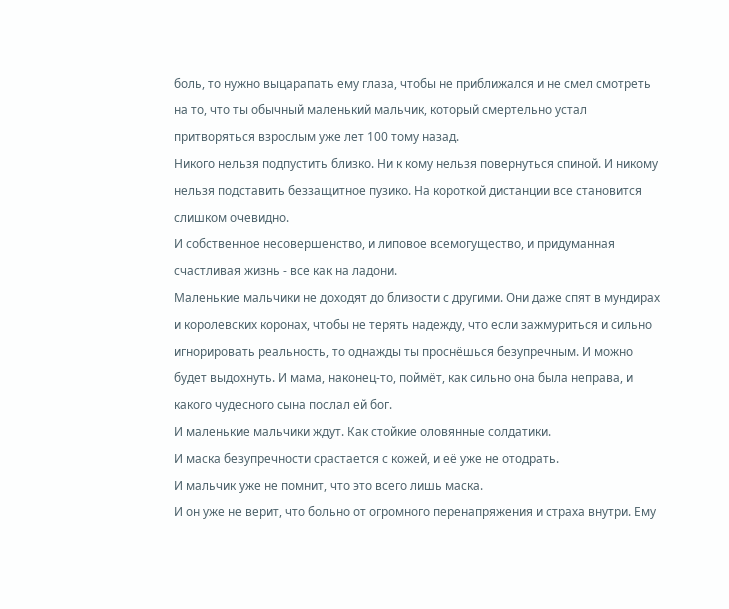боль, то нужно выцарапать ему глаза, чтобы не приближался и не смел смотреть на то, что ты обычный маленький мальчик, который смертельно устал притворяться взрослым уже лет 100 тому назад.
Никого нельзя подпустить близко. Ни к кому нельзя повернуться спиной. И никому нельзя подставить беззащитное пузико. На короткой дистанции все становится слишком очевидно.
И собственное несовершенство, и липовое всемогущество, и придуманная счастливая жизнь - все как на ладони.
Маленькие мальчики не доходят до близости с другими. Они даже спят в мундирах и королевских коронах, чтобы не терять надежду, что если зажмуриться и сильно игнорировать реальность, то однажды ты проснёшься безупречным. И можно будет выдохнуть. И мама, наконец-то, поймёт, как сильно она была неправа, и какого чудесного сына послал ей бог.
И маленькие мальчики ждут. Как стойкие оловянные солдатики.
И маска безупречности срастается с кожей, и её уже не отодрать.
И мальчик уже не помнит, что это всего лишь маска.
И он уже не верит, что больно от огромного перенапряжения и страха внутри. Ему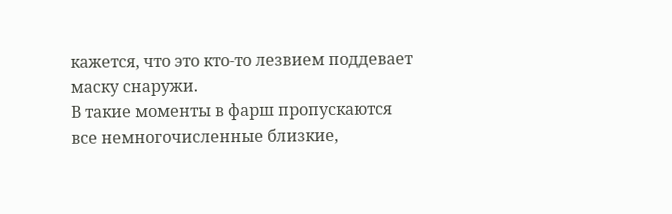кажется, что это кто-то лезвием поддевает маску снаружи.
В такие моменты в фарш пропускаются все немногочисленные близкие,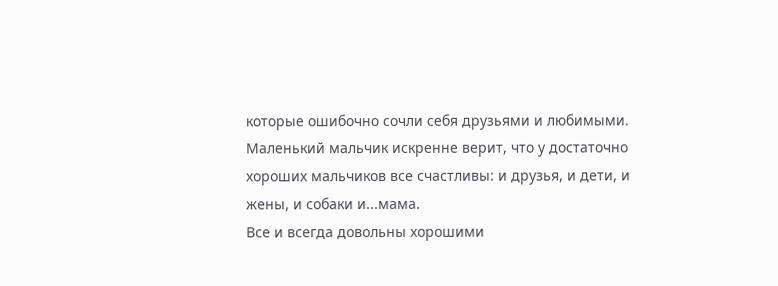которые ошибочно сочли себя друзьями и любимыми.
Маленький мальчик искренне верит, что у достаточно хороших мальчиков все счастливы: и друзья, и дети, и жены, и собаки и...мама.
Все и всегда довольны хорошими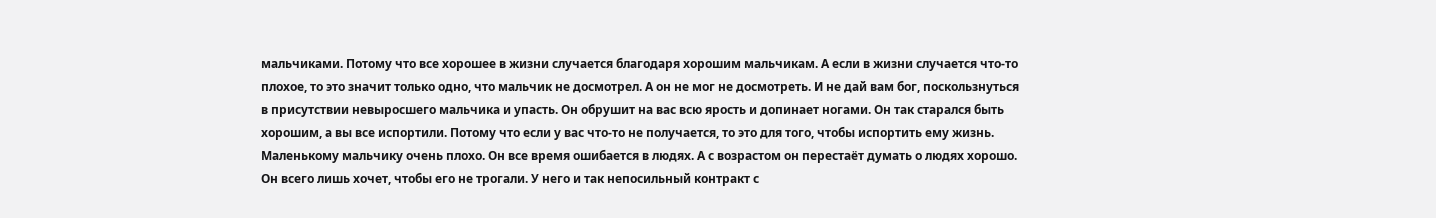мальчиками. Потому что все хорошее в жизни случается благодаря хорошим мальчикам. А если в жизни случается что-то плохое, то это значит только одно, что мальчик не досмотрел. А он не мог не досмотреть. И не дай вам бог, поскользнуться в присутствии невыросшего мальчика и упасть. Он обрушит на вас всю ярость и допинает ногами. Он так старался быть хорошим, а вы все испортили. Потому что если у вас что-то не получается, то это для того, чтобы испортить ему жизнь.
Маленькому мальчику очень плохо. Он все время ошибается в людях. А с возрастом он перестаёт думать о людях хорошо. Он всего лишь хочет, чтобы его не трогали. У него и так непосильный контракт с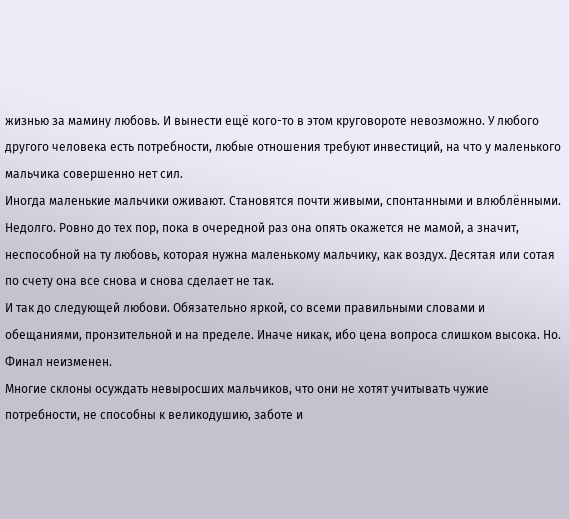жизнью за мамину любовь. И вынести ещё кого-то в этом круговороте невозможно. У любого другого человека есть потребности, любые отношения требуют инвестиций, на что у маленького мальчика совершенно нет сил.
Иногда маленькие мальчики оживают. Становятся почти живыми, спонтанными и влюблёнными. Недолго. Ровно до тех пор, пока в очередной раз она опять окажется не мамой, а значит, неспособной на ту любовь, которая нужна маленькому мальчику, как воздух. Десятая или сотая по счету она все снова и снова сделает не так.
И так до следующей любови. Обязательно яркой, со всеми правильными словами и обещаниями, пронзительной и на пределе. Иначе никак, ибо цена вопроса слишком высока. Но. Финал неизменен.
Многие склоны осуждать невыросших мальчиков, что они не хотят учитывать чужие потребности, не способны к великодушию, заботе и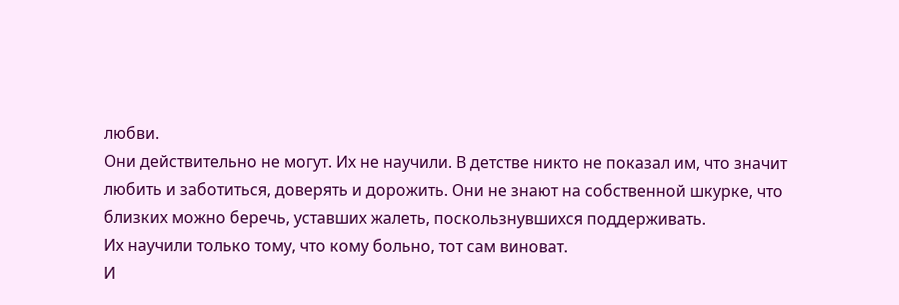любви.
Они действительно не могут. Их не научили. В детстве никто не показал им, что значит любить и заботиться, доверять и дорожить. Они не знают на собственной шкурке, что близких можно беречь, уставших жалеть, поскользнувшихся поддерживать.
Их научили только тому, что кому больно, тот сам виноват.
И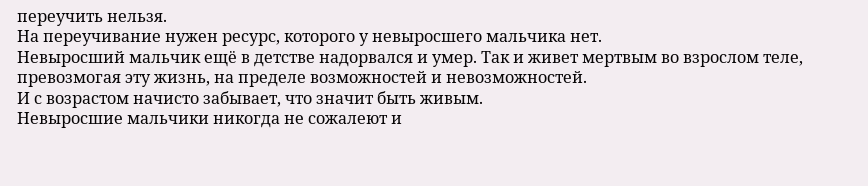переучить нельзя.
На переучивание нужен ресурс, которого у невыросшего мальчика нет.
Невыросший мальчик ещё в детстве надорвался и умер. Так и живет мертвым во взрослом теле, превозмогая эту жизнь, на пределе возможностей и невозможностей.
И с возрастом начисто забывает, что значит быть живым.
Невыросшие мальчики никогда не сожалеют и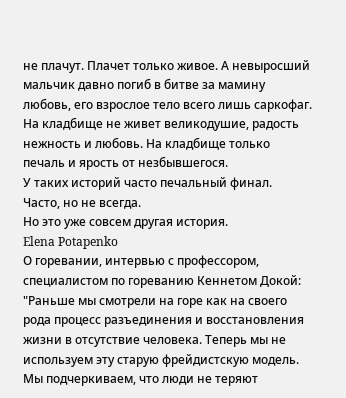не плачут. Плачет только живое. А невыросший мальчик давно погиб в битве за мамину любовь, его взрослое тело всего лишь саркофаг. На кладбище не живет великодушие, радость нежность и любовь. На кладбище только печаль и ярость от незбывшегося.
У таких историй часто печальный финал.
Часто, но не всегда.
Но это уже совсем другая история.
Elena Potapenko
О горевании, интервью с профессором, специалистом по гореванию Кеннетом Докой:
"Раньше мы смотрели на горе как на своего рода процесс разъединения и восстановления жизни в отсутствие человека. Теперь мы не используем эту старую фрейдистскую модель.
Мы подчеркиваем, что люди не теряют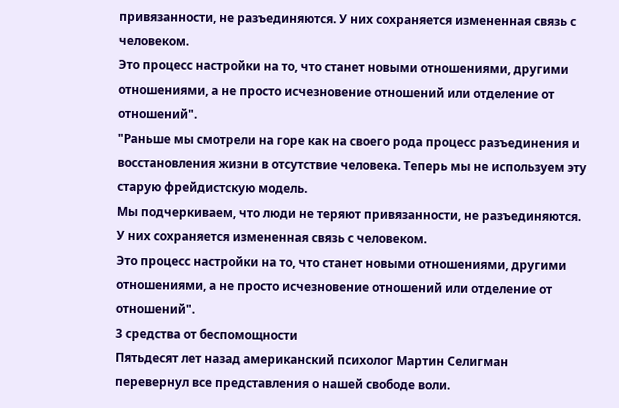привязанности, не разъединяются. У них сохраняется измененная связь с человеком.
Это процесс настройки на то, что станет новыми отношениями, другими отношениями, а не просто исчезновение отношений или отделение от отношений".
"Раньше мы смотрели на горе как на своего рода процесс разъединения и восстановления жизни в отсутствие человека. Теперь мы не используем эту старую фрейдистскую модель.
Мы подчеркиваем, что люди не теряют привязанности, не разъединяются. У них сохраняется измененная связь с человеком.
Это процесс настройки на то, что станет новыми отношениями, другими отношениями, а не просто исчезновение отношений или отделение от отношений".
3 средства от беспомощности
Пятьдесят лет назад американский психолог Мартин Селигман перевернул все представления о нашей свободе воли.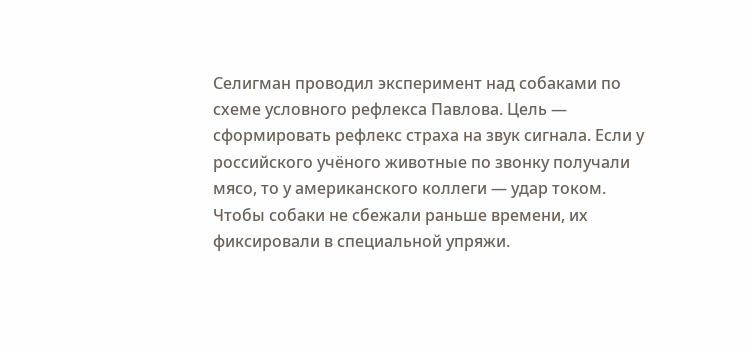Селигман проводил эксперимент над собаками по схеме условного рефлекса Павлова. Цель — сформировать рефлекс страха на звук сигнала. Если у российского учёного животные по звонку получали мясо, то у американского коллеги — удар током. Чтобы собаки не сбежали раньше времени, их фиксировали в специальной упряжи.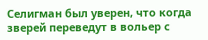Селигман был уверен, что когда зверей переведут в вольер с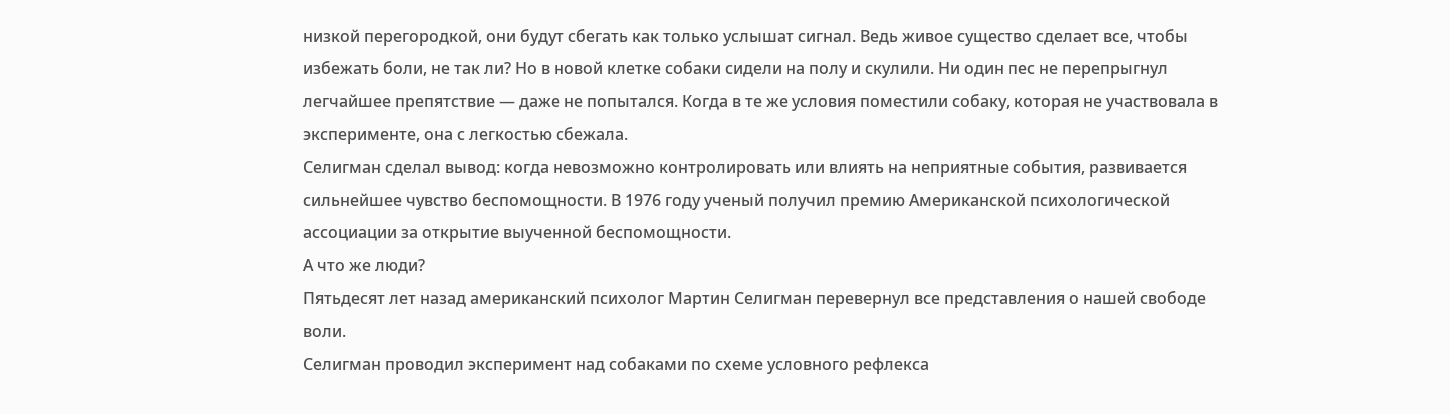низкой перегородкой, они будут сбегать как только услышат сигнал. Ведь живое существо сделает все, чтобы избежать боли, не так ли? Но в новой клетке собаки сидели на полу и скулили. Ни один пес не перепрыгнул легчайшее препятствие — даже не попытался. Когда в те же условия поместили собаку, которая не участвовала в эксперименте, она с легкостью сбежала.
Селигман сделал вывод: когда невозможно контролировать или влиять на неприятные события, развивается сильнейшее чувство беспомощности. В 1976 году ученый получил премию Американской психологической ассоциации за открытие выученной беспомощности.
А что же люди?
Пятьдесят лет назад американский психолог Мартин Селигман перевернул все представления о нашей свободе воли.
Селигман проводил эксперимент над собаками по схеме условного рефлекса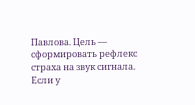Павлова. Цель — сформировать рефлекс страха на звук сигнала. Если у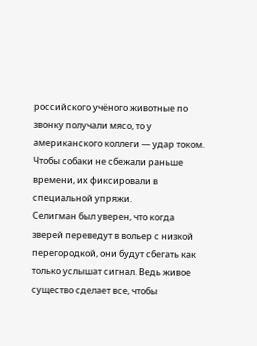российского учёного животные по звонку получали мясо, то у американского коллеги — удар током. Чтобы собаки не сбежали раньше времени, их фиксировали в специальной упряжи.
Селигман был уверен, что когда зверей переведут в вольер с низкой перегородкой, они будут сбегать как только услышат сигнал. Ведь живое существо сделает все, чтобы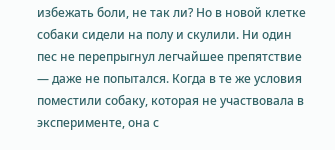избежать боли, не так ли? Но в новой клетке собаки сидели на полу и скулили. Ни один пес не перепрыгнул легчайшее препятствие — даже не попытался. Когда в те же условия поместили собаку, которая не участвовала в эксперименте, она с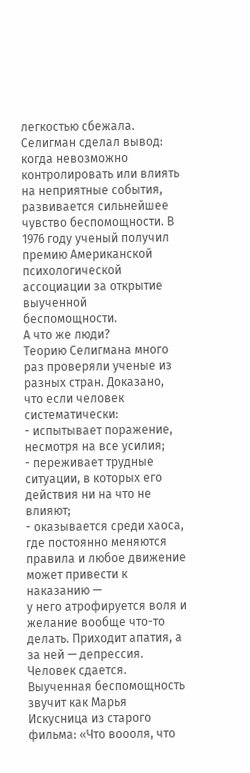легкостью сбежала.
Селигман сделал вывод: когда невозможно контролировать или влиять на неприятные события, развивается сильнейшее чувство беспомощности. В 1976 году ученый получил премию Американской психологической ассоциации за открытие выученной беспомощности.
А что же люди?
Теорию Селигмана много раз проверяли ученые из разных стран. Доказано, что если человек систематически:
- испытывает поражение, несмотря на все усилия;
- переживает трудные ситуации, в которых его действия ни на что не влияют;
- оказывается среди хаоса, где постоянно меняются правила и любое движение может привести к наказанию —
у него атрофируется воля и желание вообще что-то делать. Приходит апатия, а за ней — депрессия. Человек сдается. Выученная беспомощность звучит как Марья Искусница из старого фильма: «Что воооля, что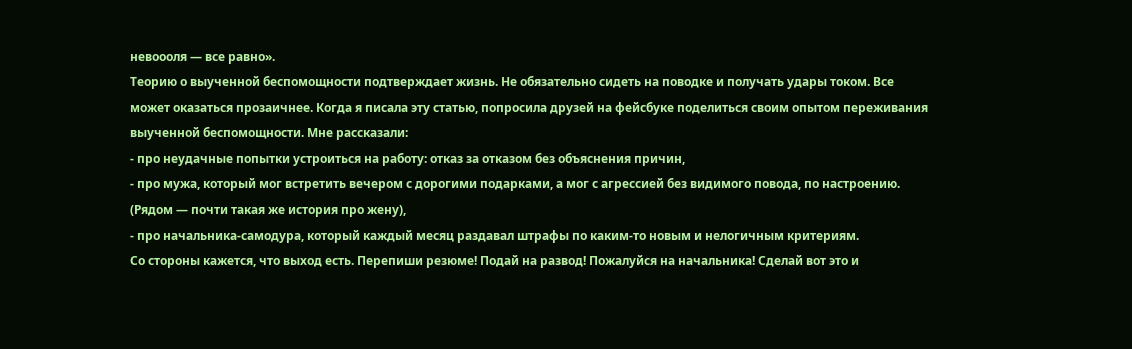невоооля — все равно».
Теорию о выученной беспомощности подтверждает жизнь. Не обязательно сидеть на поводке и получать удары током. Все может оказаться прозаичнее. Когда я писала эту статью, попросила друзей на фейсбуке поделиться своим опытом переживания выученной беспомощности. Мне рассказали:
- про неудачные попытки устроиться на работу: отказ за отказом без объяснения причин,
- про мужа, который мог встретить вечером с дорогими подарками, а мог с агрессией без видимого повода, по настроению. (Рядом — почти такая же история про жену),
- про начальника-самодура, который каждый месяц раздавал штрафы по каким-то новым и нелогичным критериям.
Со стороны кажется, что выход есть. Перепиши резюме! Подай на развод! Пожалуйся на начальника! Сделай вот это и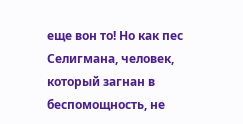еще вон то! Но как пес Селигмана, человек, который загнан в беспомощность, не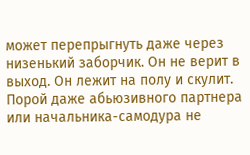может перепрыгнуть даже через низенький заборчик. Он не верит в выход. Он лежит на полу и скулит.
Порой даже абьюзивного партнера или начальника-самодура не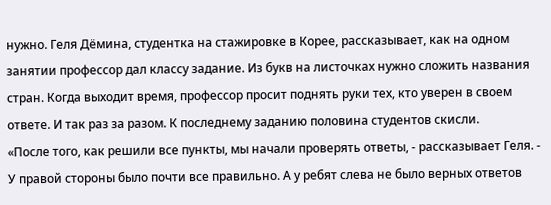нужно. Геля Дёмина, студентка на стажировке в Корее, рассказывает, как на одном занятии профессор дал классу задание. Из букв на листочках нужно сложить названия стран. Когда выходит время, профессор просит поднять руки тех, кто уверен в своем ответе. И так раз за разом. К последнему заданию половина студентов скисли.
«После того, как решили все пункты, мы начали проверять ответы, - рассказывает Геля. - У правой стороны было почти все правильно. А у ребят слева не было верных ответов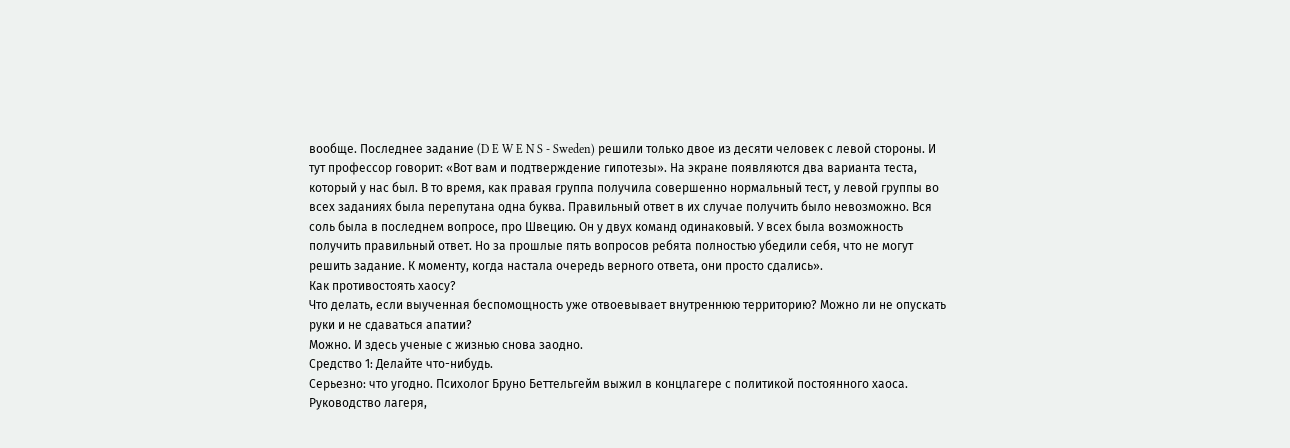вообще. Последнее задание (D E W E N S - Sweden) решили только двое из десяти человек с левой стороны. И тут профессор говорит: «Вот вам и подтверждение гипотезы». На экране появляются два варианта теста, который у нас был. В то время, как правая группа получила совершенно нормальный тест, у левой группы во всех заданиях была перепутана одна буква. Правильный ответ в их случае получить было невозможно. Вся соль была в последнем вопросе, про Швецию. Он у двух команд одинаковый. У всех была возможность получить правильный ответ. Но за прошлые пять вопросов ребята полностью убедили себя, что не могут решить задание. К моменту, когда настала очередь верного ответа, они просто сдались».
Как противостоять хаосу?
Что делать, если выученная беспомощность уже отвоевывает внутреннюю территорию? Можно ли не опускать руки и не сдаваться апатии?
Можно. И здесь ученые с жизнью снова заодно.
Средство 1: Делайте что-нибудь.
Серьезно: что угодно. Психолог Бруно Беттельгейм выжил в концлагере с политикой постоянного хаоса. Руководство лагеря,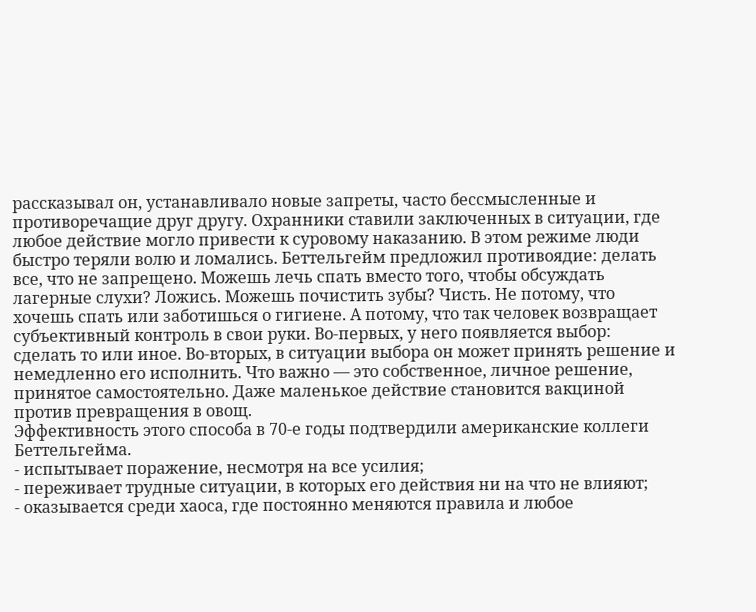рассказывал он, устанавливало новые запреты, часто бессмысленные и противоречащие друг другу. Охранники ставили заключенных в ситуации, где любое действие могло привести к суровому наказанию. В этом режиме люди быстро теряли волю и ломались. Беттельгейм предложил противоядие: делать все, что не запрещено. Можешь лечь спать вместо того, чтобы обсуждать лагерные слухи? Ложись. Можешь почистить зубы? Чисть. Не потому, что хочешь спать или заботишься о гигиене. А потому, что так человек возвращает субъективный контроль в свои руки. Во-первых, у него появляется выбор: сделать то или иное. Во-вторых, в ситуации выбора он может принять решение и немедленно его исполнить. Что важно — это собственное, личное решение, принятое самостоятельно. Даже маленькое действие становится вакциной против превращения в овощ.
Эффективность этого способа в 70-е годы подтвердили американские коллеги Беттельгейма.
- испытывает поражение, несмотря на все усилия;
- переживает трудные ситуации, в которых его действия ни на что не влияют;
- оказывается среди хаоса, где постоянно меняются правила и любое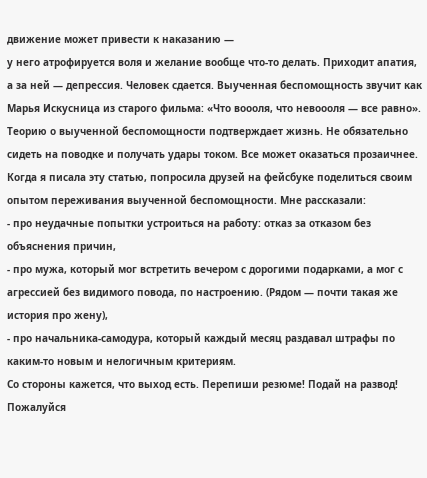движение может привести к наказанию —
у него атрофируется воля и желание вообще что-то делать. Приходит апатия, а за ней — депрессия. Человек сдается. Выученная беспомощность звучит как Марья Искусница из старого фильма: «Что воооля, что невоооля — все равно».
Теорию о выученной беспомощности подтверждает жизнь. Не обязательно сидеть на поводке и получать удары током. Все может оказаться прозаичнее. Когда я писала эту статью, попросила друзей на фейсбуке поделиться своим опытом переживания выученной беспомощности. Мне рассказали:
- про неудачные попытки устроиться на работу: отказ за отказом без объяснения причин,
- про мужа, который мог встретить вечером с дорогими подарками, а мог с агрессией без видимого повода, по настроению. (Рядом — почти такая же история про жену),
- про начальника-самодура, который каждый месяц раздавал штрафы по каким-то новым и нелогичным критериям.
Со стороны кажется, что выход есть. Перепиши резюме! Подай на развод! Пожалуйся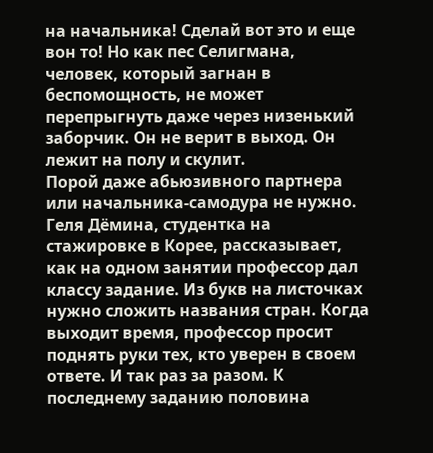на начальника! Сделай вот это и еще вон то! Но как пес Селигмана, человек, который загнан в беспомощность, не может перепрыгнуть даже через низенький заборчик. Он не верит в выход. Он лежит на полу и скулит.
Порой даже абьюзивного партнера или начальника-самодура не нужно. Геля Дёмина, студентка на стажировке в Корее, рассказывает, как на одном занятии профессор дал классу задание. Из букв на листочках нужно сложить названия стран. Когда выходит время, профессор просит поднять руки тех, кто уверен в своем ответе. И так раз за разом. К последнему заданию половина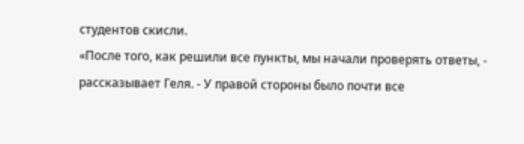студентов скисли.
«После того, как решили все пункты, мы начали проверять ответы, - рассказывает Геля. - У правой стороны было почти все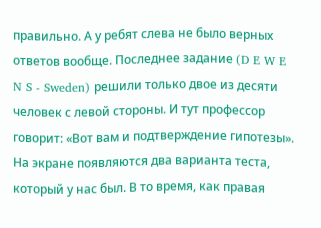правильно. А у ребят слева не было верных ответов вообще. Последнее задание (D E W E N S - Sweden) решили только двое из десяти человек с левой стороны. И тут профессор говорит: «Вот вам и подтверждение гипотезы». На экране появляются два варианта теста, который у нас был. В то время, как правая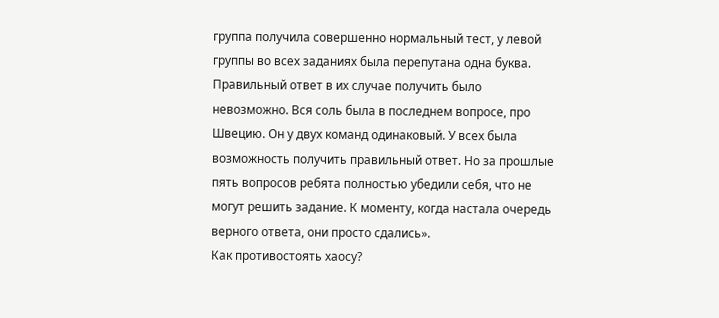группа получила совершенно нормальный тест, у левой группы во всех заданиях была перепутана одна буква. Правильный ответ в их случае получить было невозможно. Вся соль была в последнем вопросе, про Швецию. Он у двух команд одинаковый. У всех была возможность получить правильный ответ. Но за прошлые пять вопросов ребята полностью убедили себя, что не могут решить задание. К моменту, когда настала очередь верного ответа, они просто сдались».
Как противостоять хаосу?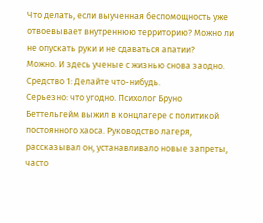Что делать, если выученная беспомощность уже отвоевывает внутреннюю территорию? Можно ли не опускать руки и не сдаваться апатии?
Можно. И здесь ученые с жизнью снова заодно.
Средство 1: Делайте что-нибудь.
Серьезно: что угодно. Психолог Бруно Беттельгейм выжил в концлагере с политикой постоянного хаоса. Руководство лагеря, рассказывал он, устанавливало новые запреты, часто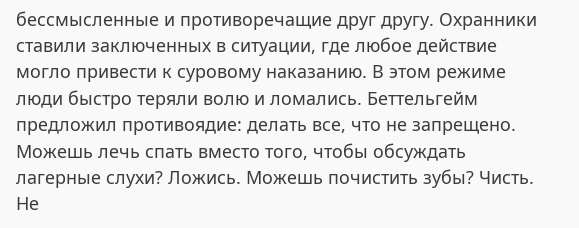бессмысленные и противоречащие друг другу. Охранники ставили заключенных в ситуации, где любое действие могло привести к суровому наказанию. В этом режиме люди быстро теряли волю и ломались. Беттельгейм предложил противоядие: делать все, что не запрещено. Можешь лечь спать вместо того, чтобы обсуждать лагерные слухи? Ложись. Можешь почистить зубы? Чисть. Не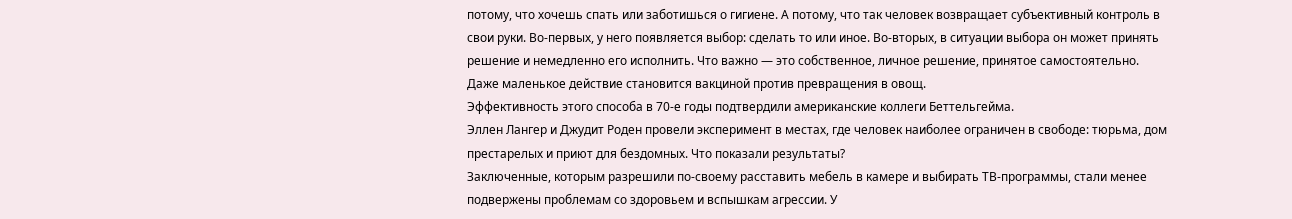потому, что хочешь спать или заботишься о гигиене. А потому, что так человек возвращает субъективный контроль в свои руки. Во-первых, у него появляется выбор: сделать то или иное. Во-вторых, в ситуации выбора он может принять решение и немедленно его исполнить. Что важно — это собственное, личное решение, принятое самостоятельно. Даже маленькое действие становится вакциной против превращения в овощ.
Эффективность этого способа в 70-е годы подтвердили американские коллеги Беттельгейма.
Эллен Лангер и Джудит Роден провели эксперимент в местах, где человек наиболее ограничен в свободе: тюрьма, дом престарелых и приют для бездомных. Что показали результаты?
Заключенные, которым разрешили по-своему расставить мебель в камере и выбирать ТВ-программы, стали менее подвержены проблемам со здоровьем и вспышкам агрессии. У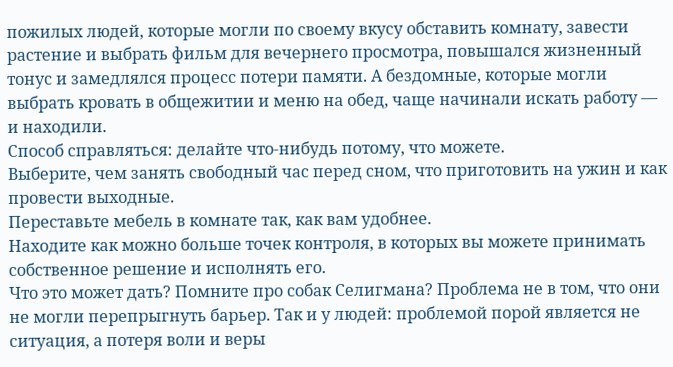пожилых людей, которые могли по своему вкусу обставить комнату, завести растение и выбрать фильм для вечернего просмотра, повышался жизненный тонус и замедлялся процесс потери памяти. А бездомные, которые могли выбрать кровать в общежитии и меню на обед, чаще начинали искать работу — и находили.
Способ справляться: делайте что-нибудь потому, что можете.
Выберите, чем занять свободный час перед сном, что приготовить на ужин и как провести выходные.
Переставьте мебель в комнате так, как вам удобнее.
Находите как можно больше точек контроля, в которых вы можете принимать собственное решение и исполнять его.
Что это может дать? Помните про собак Селигмана? Проблема не в том, что они не могли перепрыгнуть барьер. Так и у людей: проблемой порой является не ситуация, а потеря воли и веры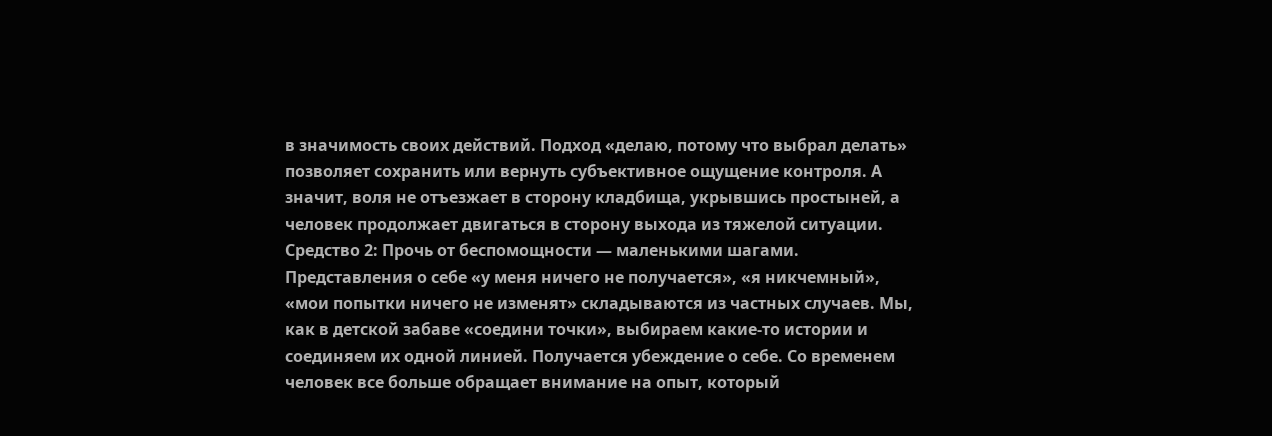в значимость своих действий. Подход «делаю, потому что выбрал делать» позволяет сохранить или вернуть субъективное ощущение контроля. А значит, воля не отъезжает в сторону кладбища, укрывшись простыней, а человек продолжает двигаться в сторону выхода из тяжелой ситуации.
Средство 2: Прочь от беспомощности — маленькими шагами.
Представления о себе «у меня ничего не получается», «я никчемный», «мои попытки ничего не изменят» складываются из частных случаев. Мы, как в детской забаве «соедини точки», выбираем какие-то истории и соединяем их одной линией. Получается убеждение о себе. Со временем человек все больше обращает внимание на опыт, который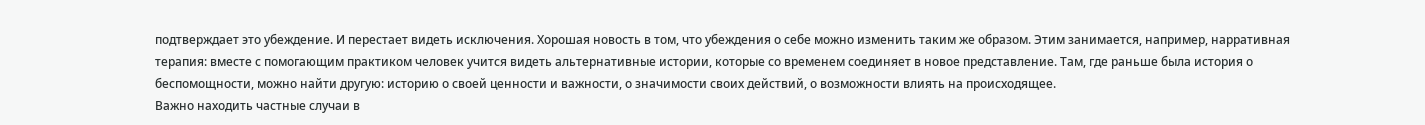подтверждает это убеждение. И перестает видеть исключения. Хорошая новость в том, что убеждения о себе можно изменить таким же образом. Этим занимается, например, нарративная терапия: вместе с помогающим практиком человек учится видеть альтернативные истории, которые со временем соединяет в новое представление. Там, где раньше была история о беспомощности, можно найти другую: историю о своей ценности и важности, о значимости своих действий, о возможности влиять на происходящее.
Важно находить частные случаи в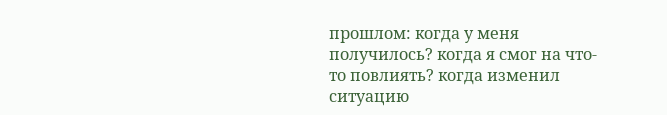прошлом: когда у меня получилось? когда я смог на что-то повлиять? когда изменил ситуацию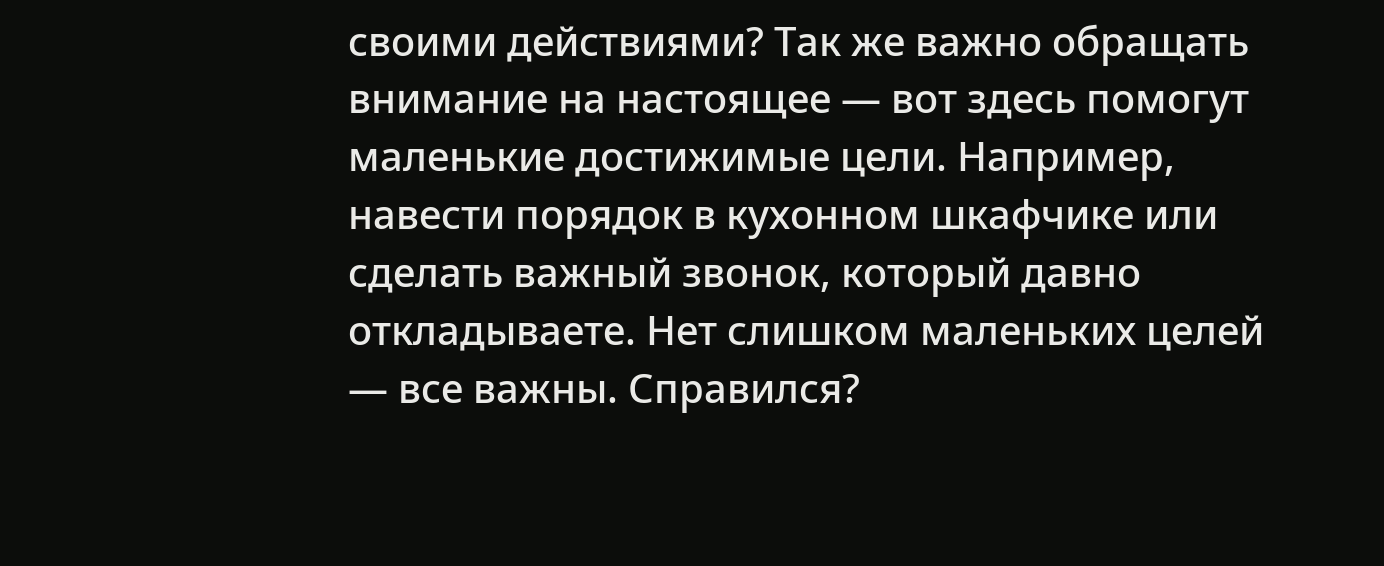своими действиями? Так же важно обращать внимание на настоящее — вот здесь помогут маленькие достижимые цели. Например, навести порядок в кухонном шкафчике или сделать важный звонок, который давно откладываете. Нет слишком маленьких целей — все важны. Справился?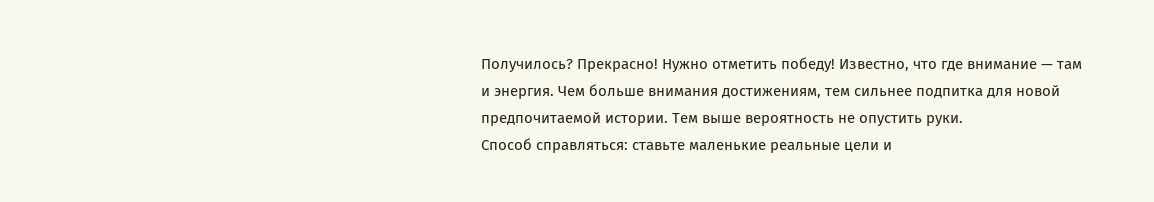Получилось? Прекрасно! Нужно отметить победу! Известно, что где внимание — там и энергия. Чем больше внимания достижениям, тем сильнее подпитка для новой предпочитаемой истории. Тем выше вероятность не опустить руки.
Способ справляться: ставьте маленькие реальные цели и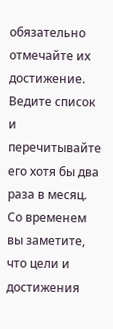обязательно отмечайте их достижение.
Ведите список и перечитывайте его хотя бы два раза в месяц.
Со временем вы заметите, что цели и достижения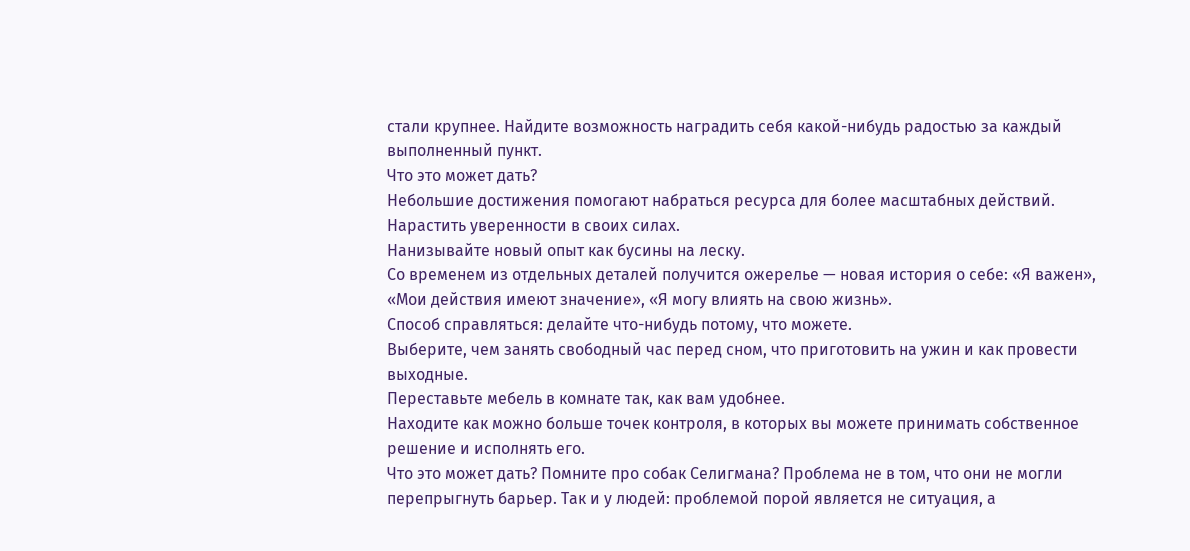стали крупнее. Найдите возможность наградить себя какой-нибудь радостью за каждый выполненный пункт.
Что это может дать?
Небольшие достижения помогают набраться ресурса для более масштабных действий.
Нарастить уверенности в своих силах.
Нанизывайте новый опыт как бусины на леску.
Со временем из отдельных деталей получится ожерелье — новая история о себе: «Я важен», «Мои действия имеют значение», «Я могу влиять на свою жизнь».
Способ справляться: делайте что-нибудь потому, что можете.
Выберите, чем занять свободный час перед сном, что приготовить на ужин и как провести выходные.
Переставьте мебель в комнате так, как вам удобнее.
Находите как можно больше точек контроля, в которых вы можете принимать собственное решение и исполнять его.
Что это может дать? Помните про собак Селигмана? Проблема не в том, что они не могли перепрыгнуть барьер. Так и у людей: проблемой порой является не ситуация, а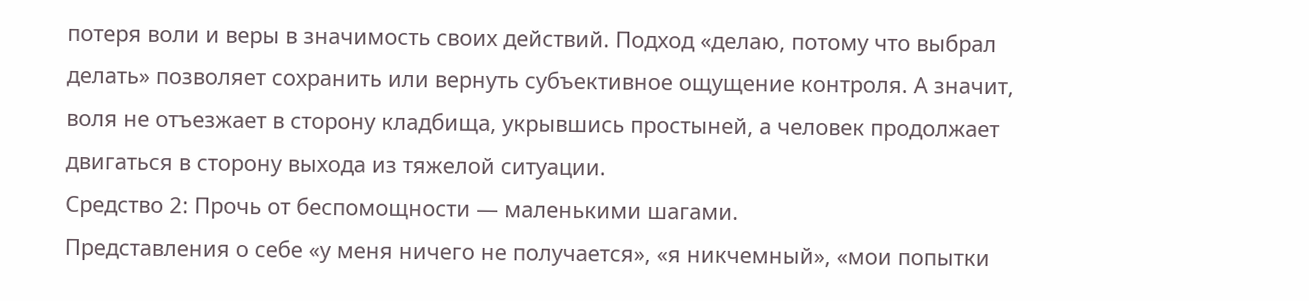потеря воли и веры в значимость своих действий. Подход «делаю, потому что выбрал делать» позволяет сохранить или вернуть субъективное ощущение контроля. А значит, воля не отъезжает в сторону кладбища, укрывшись простыней, а человек продолжает двигаться в сторону выхода из тяжелой ситуации.
Средство 2: Прочь от беспомощности — маленькими шагами.
Представления о себе «у меня ничего не получается», «я никчемный», «мои попытки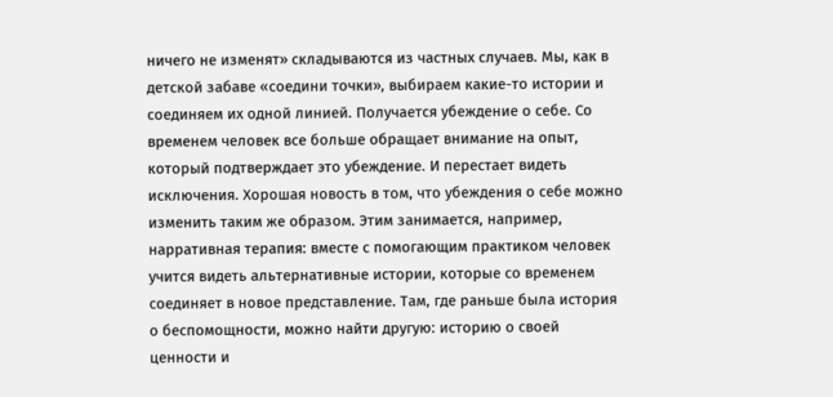ничего не изменят» складываются из частных случаев. Мы, как в детской забаве «соедини точки», выбираем какие-то истории и соединяем их одной линией. Получается убеждение о себе. Со временем человек все больше обращает внимание на опыт, который подтверждает это убеждение. И перестает видеть исключения. Хорошая новость в том, что убеждения о себе можно изменить таким же образом. Этим занимается, например, нарративная терапия: вместе с помогающим практиком человек учится видеть альтернативные истории, которые со временем соединяет в новое представление. Там, где раньше была история о беспомощности, можно найти другую: историю о своей ценности и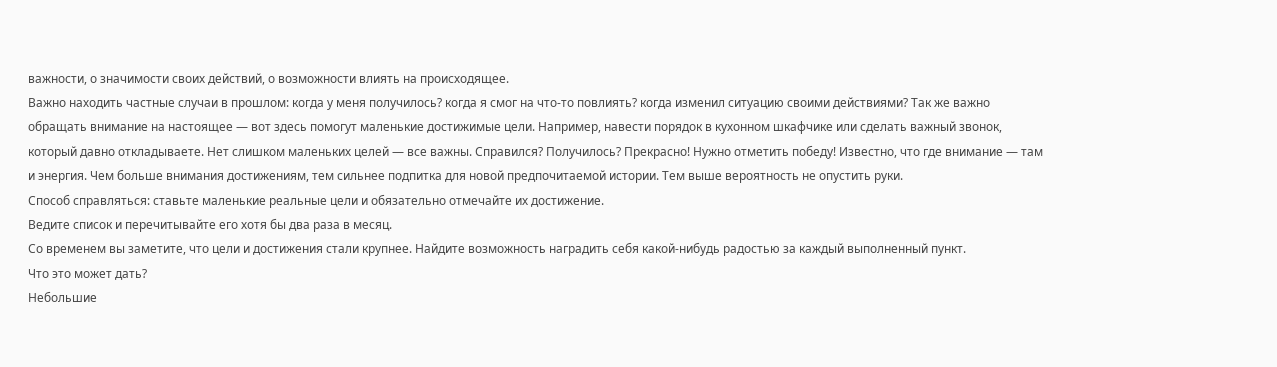важности, о значимости своих действий, о возможности влиять на происходящее.
Важно находить частные случаи в прошлом: когда у меня получилось? когда я смог на что-то повлиять? когда изменил ситуацию своими действиями? Так же важно обращать внимание на настоящее — вот здесь помогут маленькие достижимые цели. Например, навести порядок в кухонном шкафчике или сделать важный звонок, который давно откладываете. Нет слишком маленьких целей — все важны. Справился? Получилось? Прекрасно! Нужно отметить победу! Известно, что где внимание — там и энергия. Чем больше внимания достижениям, тем сильнее подпитка для новой предпочитаемой истории. Тем выше вероятность не опустить руки.
Способ справляться: ставьте маленькие реальные цели и обязательно отмечайте их достижение.
Ведите список и перечитывайте его хотя бы два раза в месяц.
Со временем вы заметите, что цели и достижения стали крупнее. Найдите возможность наградить себя какой-нибудь радостью за каждый выполненный пункт.
Что это может дать?
Небольшие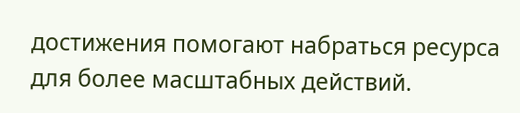достижения помогают набраться ресурса для более масштабных действий.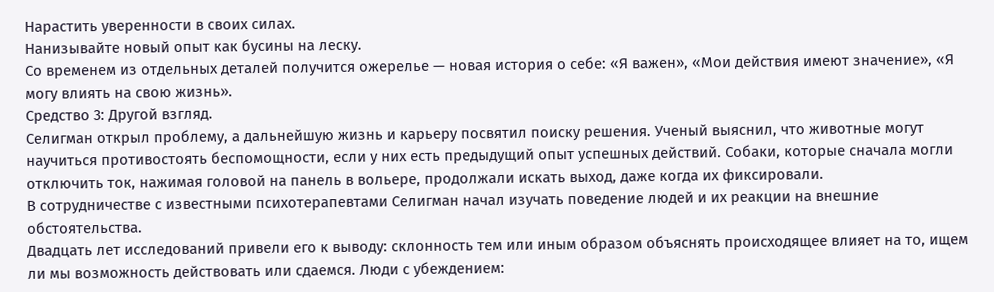Нарастить уверенности в своих силах.
Нанизывайте новый опыт как бусины на леску.
Со временем из отдельных деталей получится ожерелье — новая история о себе: «Я важен», «Мои действия имеют значение», «Я могу влиять на свою жизнь».
Средство 3: Другой взгляд.
Селигман открыл проблему, а дальнейшую жизнь и карьеру посвятил поиску решения. Ученый выяснил, что животные могут научиться противостоять беспомощности, если у них есть предыдущий опыт успешных действий. Собаки, которые сначала могли отключить ток, нажимая головой на панель в вольере, продолжали искать выход, даже когда их фиксировали.
В сотрудничестве с известными психотерапевтами Селигман начал изучать поведение людей и их реакции на внешние обстоятельства.
Двадцать лет исследований привели его к выводу: склонность тем или иным образом объяснять происходящее влияет на то, ищем ли мы возможность действовать или сдаемся. Люди с убеждением: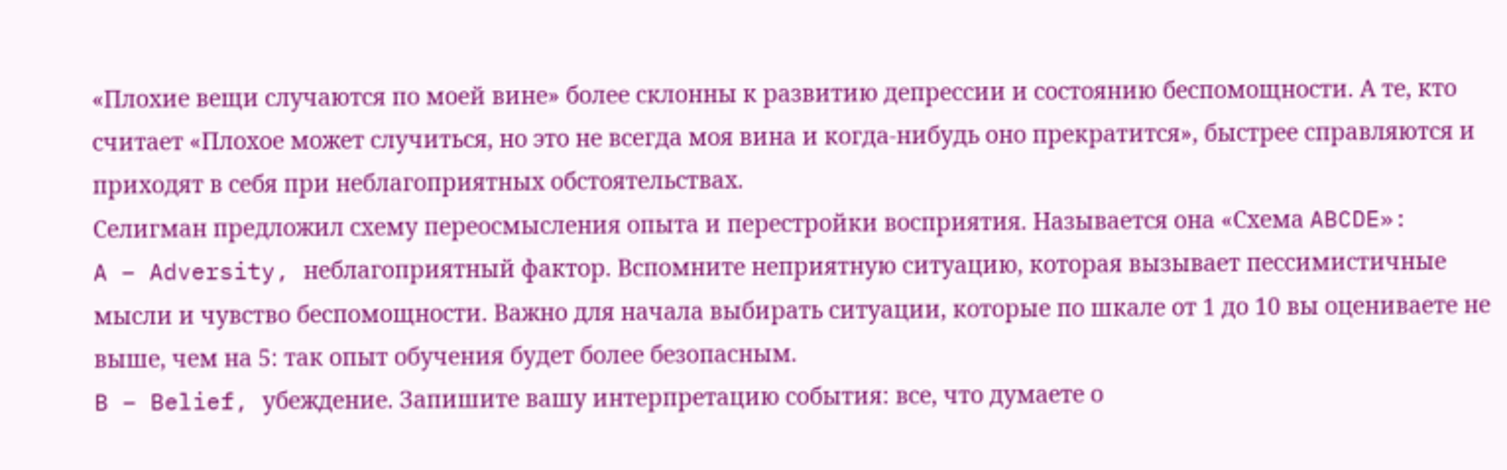«Плохие вещи случаются по моей вине» более склонны к развитию депрессии и состоянию беспомощности. А те, кто считает «Плохое может случиться, но это не всегда моя вина и когда-нибудь оно прекратится», быстрее справляются и приходят в себя при неблагоприятных обстоятельствах.
Селигман предложил схему переосмысления опыта и перестройки восприятия. Называется она «Схема ABCDE»:
A – Adversity, неблагоприятный фактор. Вспомните неприятную ситуацию, которая вызывает пессимистичные мысли и чувство беспомощности. Важно для начала выбирать ситуации, которые по шкале от 1 до 10 вы оцениваете не выше, чем на 5: так опыт обучения будет более безопасным.
B – Belief, убеждение. Запишите вашу интерпретацию события: все, что думаете о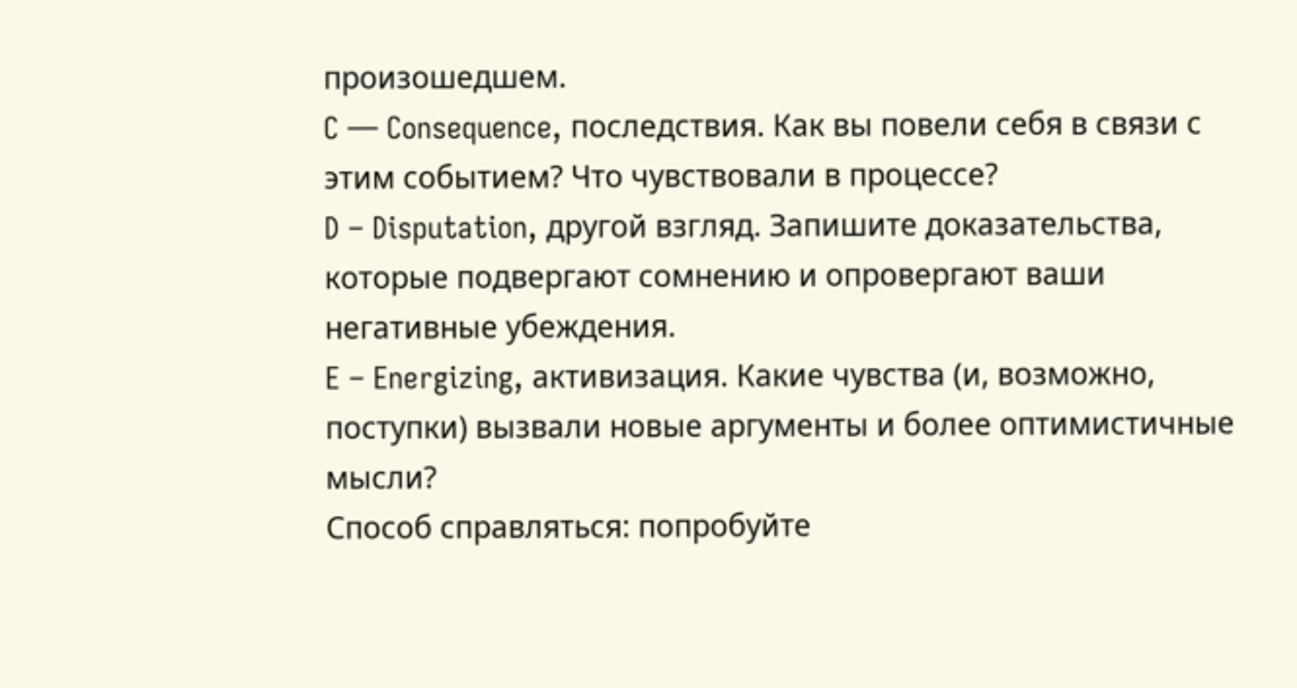произошедшем.
C — Consequence, последствия. Как вы повели себя в связи с этим событием? Что чувствовали в процессе?
D – Disputation, другой взгляд. Запишите доказательства, которые подвергают сомнению и опровергают ваши негативные убеждения.
E – Energizing, активизация. Какие чувства (и, возможно, поступки) вызвали новые аргументы и более оптимистичные мысли?
Способ справляться: попробуйте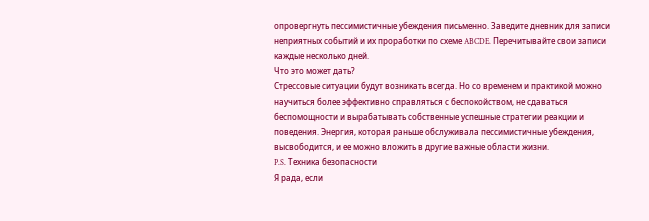опровергнуть пессимистичные убеждения письменно. Заведите дневник для записи неприятных событий и их проработки по схеме ABCDE. Перечитывайте свои записи каждые несколько дней.
Что это может дать?
Стрессовые ситуации будут возникать всегда. Но со временем и практикой можно научиться более эффективно справляться с беспокойством, не сдаваться беспомощности и вырабатывать собственные успешные стратегии реакции и поведения. Энергия, которая раньше обслуживала пессимистичные убеждения, высвободится, и ее можно вложить в другие важные области жизни.
P.S. Техника безопасности
Я рада, если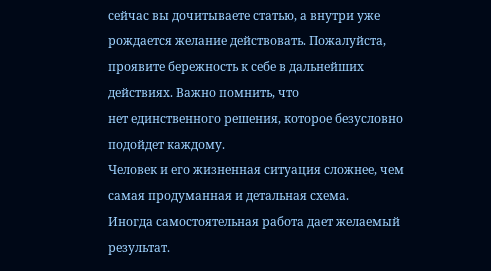сейчас вы дочитываете статью, а внутри уже рождается желание действовать. Пожалуйста, проявите бережность к себе в дальнейших действиях. Важно помнить, что
нет единственного решения, которое безусловно подойдет каждому.
Человек и его жизненная ситуация сложнее, чем самая продуманная и детальная схема.
Иногда самостоятельная работа дает желаемый результат.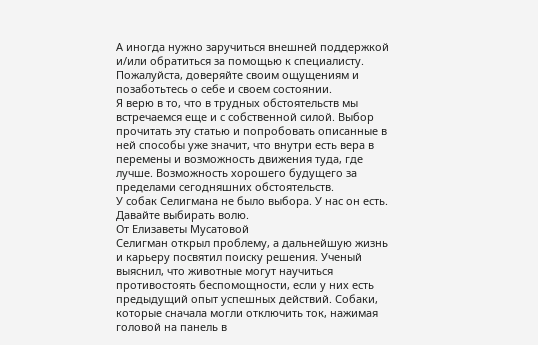А иногда нужно заручиться внешней поддержкой и/или обратиться за помощью к специалисту.
Пожалуйста, доверяйте своим ощущениям и позаботьтесь о себе и своем состоянии.
Я верю в то, что в трудных обстоятельств мы встречаемся еще и с собственной силой. Выбор прочитать эту статью и попробовать описанные в ней способы уже значит, что внутри есть вера в перемены и возможность движения туда, где лучше. Возможность хорошего будущего за пределами сегодняшних обстоятельств.
У собак Селигмана не было выбора. У нас он есть. Давайте выбирать волю.
От Елизаветы Мусатовой
Селигман открыл проблему, а дальнейшую жизнь и карьеру посвятил поиску решения. Ученый выяснил, что животные могут научиться противостоять беспомощности, если у них есть предыдущий опыт успешных действий. Собаки, которые сначала могли отключить ток, нажимая головой на панель в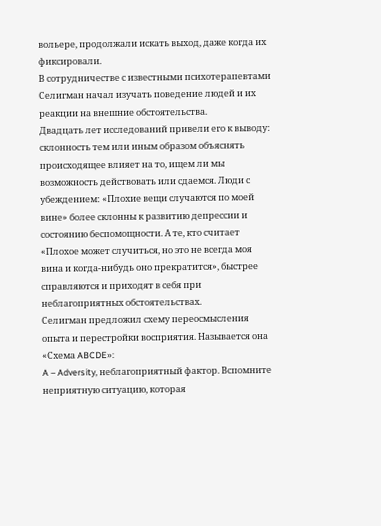вольере, продолжали искать выход, даже когда их фиксировали.
В сотрудничестве с известными психотерапевтами Селигман начал изучать поведение людей и их реакции на внешние обстоятельства.
Двадцать лет исследований привели его к выводу: склонность тем или иным образом объяснять происходящее влияет на то, ищем ли мы возможность действовать или сдаемся. Люди с убеждением: «Плохие вещи случаются по моей вине» более склонны к развитию депрессии и состоянию беспомощности. А те, кто считает «Плохое может случиться, но это не всегда моя вина и когда-нибудь оно прекратится», быстрее справляются и приходят в себя при неблагоприятных обстоятельствах.
Селигман предложил схему переосмысления опыта и перестройки восприятия. Называется она «Схема ABCDE»:
A – Adversity, неблагоприятный фактор. Вспомните неприятную ситуацию, которая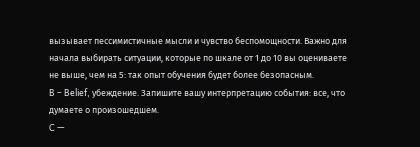вызывает пессимистичные мысли и чувство беспомощности. Важно для начала выбирать ситуации, которые по шкале от 1 до 10 вы оцениваете не выше, чем на 5: так опыт обучения будет более безопасным.
B – Belief, убеждение. Запишите вашу интерпретацию события: все, что думаете о произошедшем.
C —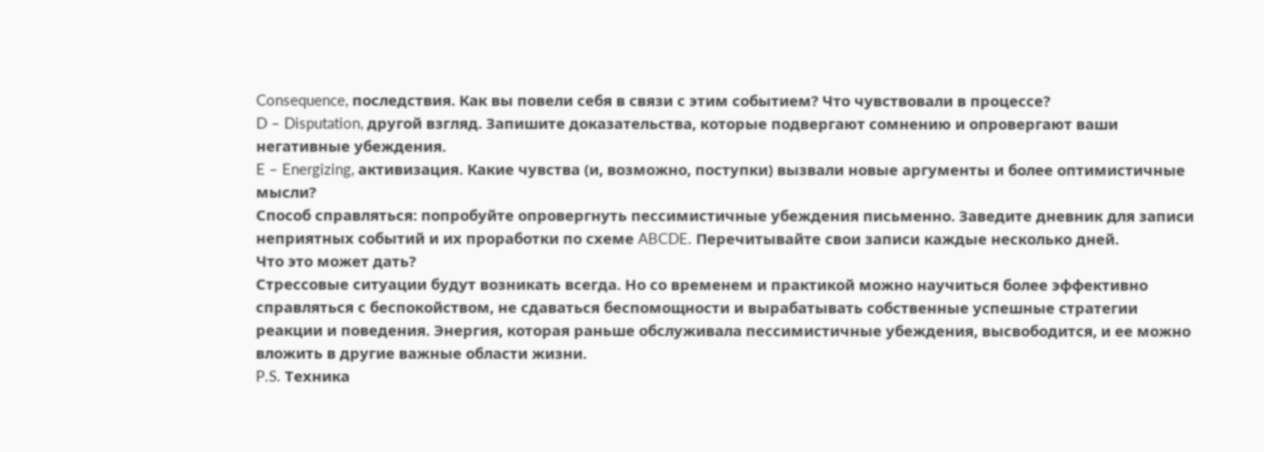Consequence, последствия. Как вы повели себя в связи с этим событием? Что чувствовали в процессе?
D – Disputation, другой взгляд. Запишите доказательства, которые подвергают сомнению и опровергают ваши негативные убеждения.
E – Energizing, активизация. Какие чувства (и, возможно, поступки) вызвали новые аргументы и более оптимистичные мысли?
Способ справляться: попробуйте опровергнуть пессимистичные убеждения письменно. Заведите дневник для записи неприятных событий и их проработки по схеме ABCDE. Перечитывайте свои записи каждые несколько дней.
Что это может дать?
Стрессовые ситуации будут возникать всегда. Но со временем и практикой можно научиться более эффективно справляться с беспокойством, не сдаваться беспомощности и вырабатывать собственные успешные стратегии реакции и поведения. Энергия, которая раньше обслуживала пессимистичные убеждения, высвободится, и ее можно вложить в другие важные области жизни.
P.S. Техника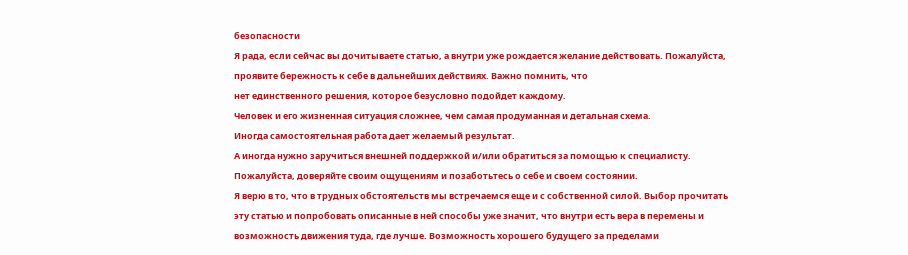безопасности
Я рада, если сейчас вы дочитываете статью, а внутри уже рождается желание действовать. Пожалуйста, проявите бережность к себе в дальнейших действиях. Важно помнить, что
нет единственного решения, которое безусловно подойдет каждому.
Человек и его жизненная ситуация сложнее, чем самая продуманная и детальная схема.
Иногда самостоятельная работа дает желаемый результат.
А иногда нужно заручиться внешней поддержкой и/или обратиться за помощью к специалисту.
Пожалуйста, доверяйте своим ощущениям и позаботьтесь о себе и своем состоянии.
Я верю в то, что в трудных обстоятельств мы встречаемся еще и с собственной силой. Выбор прочитать эту статью и попробовать описанные в ней способы уже значит, что внутри есть вера в перемены и возможность движения туда, где лучше. Возможность хорошего будущего за пределами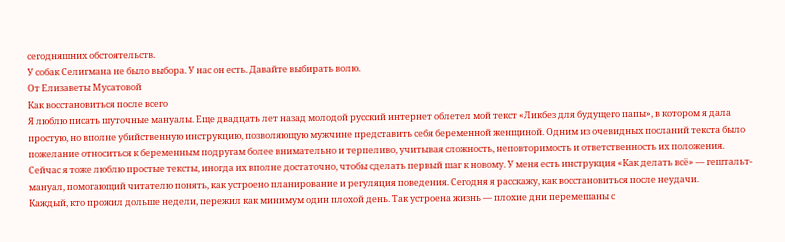сегодняшних обстоятельств.
У собак Селигмана не было выбора. У нас он есть. Давайте выбирать волю.
От Елизаветы Мусатовой
Как восстановиться после всего
Я люблю писать шуточные мануалы. Еще двадцать лет назад молодой русский интернет облетел мой текст «Ликбез для будущего папы», в котором я дала простую, но вполне убийственную инструкцию, позволяющую мужчине представить себя беременной женщиной. Одним из очевидных посланий текста было пожелание относиться к беременным подругам более внимательно и терпеливо, учитывая сложность, неповторимость и ответственность их положения.
Сейчас я тоже люблю простые тексты, иногда их вполне достаточно, чтобы сделать первый шаг к новому. У меня есть инструкция «Как делать всё» — гештальт-мануал, помогающий читателю понять, как устроено планирование и регуляция поведения. Сегодня я расскажу, как восстановиться после неудачи.
Каждый, кто прожил дольше недели, пережил как минимум один плохой день. Так устроена жизнь — плохие дни перемешаны с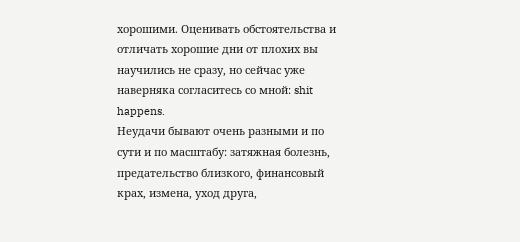хорошими. Оценивать обстоятельства и отличать хорошие дни от плохих вы научились не сразу, но сейчас уже наверняка согласитесь со мной: shit happens.
Неудачи бывают очень разными и по сути и по масштабу: затяжная болезнь, предательство близкого, финансовый крах, измена, уход друга,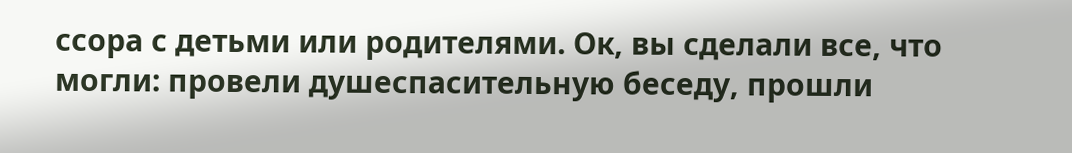ссора с детьми или родителями. Ок, вы сделали все, что могли: провели душеспасительную беседу, прошли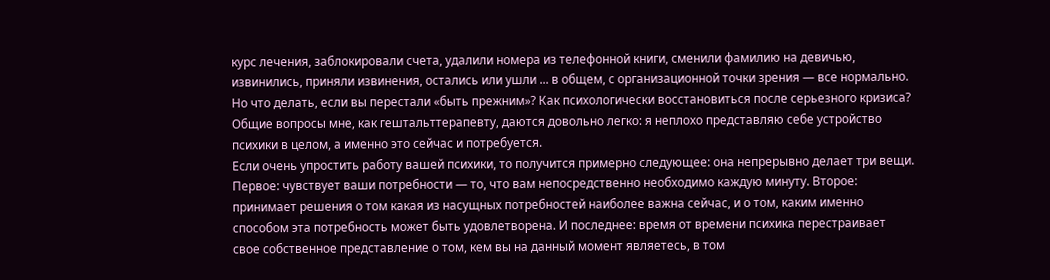курс лечения, заблокировали счета, удалили номера из телефонной книги, сменили фамилию на девичью, извинились, приняли извинения, остались или ушли ... в общем, с организационной точки зрения — все нормально.
Но что делать, если вы перестали «быть прежним»? Как психологически восстановиться после серьезного кризиса?
Общие вопросы мне, как гештальттерапевту, даются довольно легко: я неплохо представляю себе устройство психики в целом, а именно это сейчас и потребуется.
Если очень упростить работу вашей психики, то получится примерно следующее: она непрерывно делает три вещи. Первое: чувствует ваши потребности — то, что вам непосредственно необходимо каждую минуту. Второе: принимает решения о том какая из насущных потребностей наиболее важна сейчас, и о том, каким именно способом эта потребность может быть удовлетворена. И последнее: время от времени психика перестраивает свое собственное представление о том, кем вы на данный момент являетесь, в том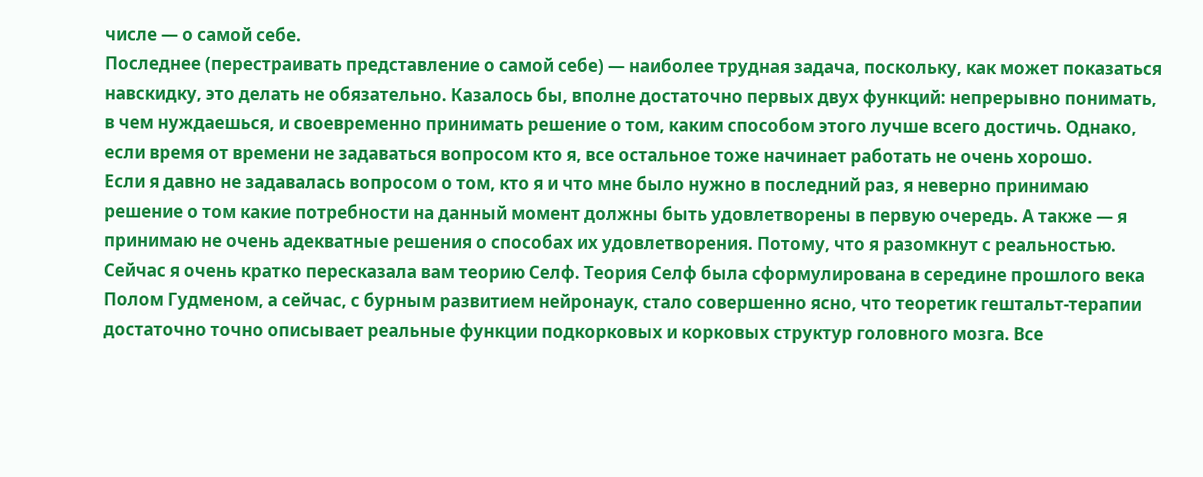числе — о самой себе.
Последнее (перестраивать представление о самой себе) — наиболее трудная задача, поскольку, как может показаться навскидку, это делать не обязательно. Казалось бы, вполне достаточно первых двух функций: непрерывно понимать, в чем нуждаешься, и своевременно принимать решение о том, каким способом этого лучше всего достичь. Однако, если время от времени не задаваться вопросом кто я, все остальное тоже начинает работать не очень хорошо.
Если я давно не задавалась вопросом о том, кто я и что мне было нужно в последний раз, я неверно принимаю решение о том какие потребности на данный момент должны быть удовлетворены в первую очередь. А также — я принимаю не очень адекватные решения о способах их удовлетворения. Потому, что я разомкнут с реальностью.
Сейчас я очень кратко пересказала вам теорию Селф. Теория Селф была сформулирована в середине прошлого века Полом Гудменом, а сейчас, с бурным развитием нейронаук, стало совершенно ясно, что теоретик гештальт-терапии достаточно точно описывает реальные функции подкорковых и корковых структур головного мозга. Все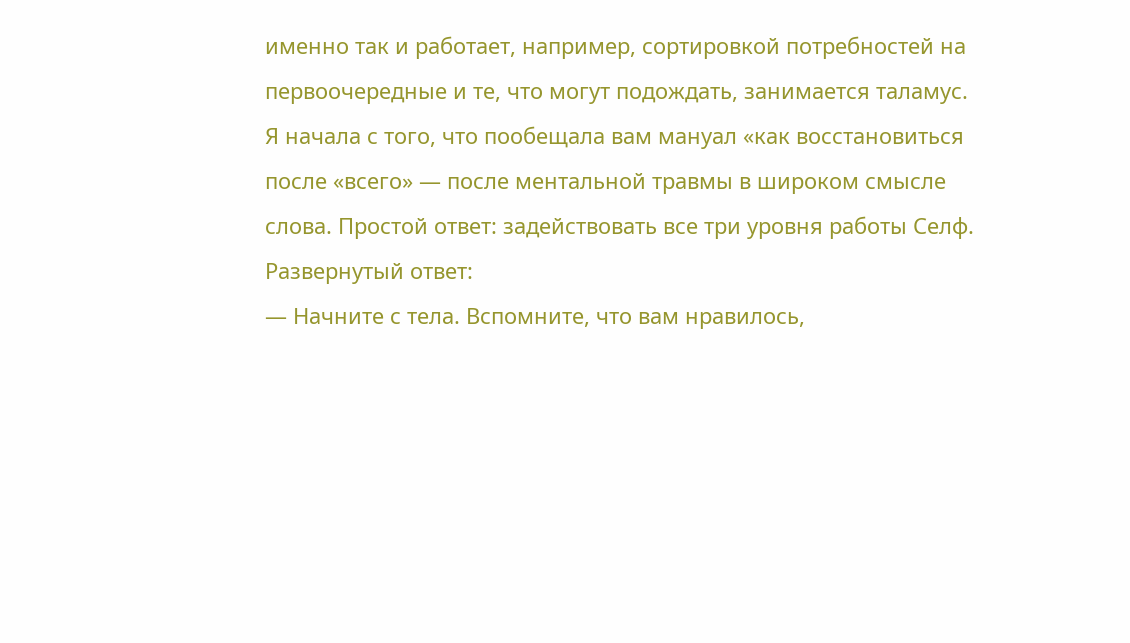именно так и работает, например, сортировкой потребностей на первоочередные и те, что могут подождать, занимается таламус.
Я начала с того, что пообещала вам мануал «как восстановиться после «всего» — после ментальной травмы в широком смысле слова. Простой ответ: задействовать все три уровня работы Селф. Развернутый ответ:
— Начните с тела. Вспомните, что вам нравилось,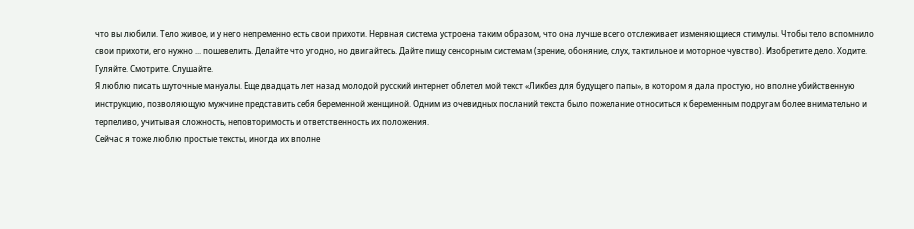что вы любили. Тело живое, и у него непременно есть свои прихоти. Нервная система устроена таким образом, что она лучше всего отслеживает изменяющиеся стимулы. Чтобы тело вспомнило свои прихоти, его нужно ... пошевелить. Делайте что угодно, но двигайтесь. Дайте пищу сенсорным системам (зрение, обоняние, слух, тактильное и моторное чувство). Изобретите дело. Ходите. Гуляйте. Смотрите. Слушайте.
Я люблю писать шуточные мануалы. Еще двадцать лет назад молодой русский интернет облетел мой текст «Ликбез для будущего папы», в котором я дала простую, но вполне убийственную инструкцию, позволяющую мужчине представить себя беременной женщиной. Одним из очевидных посланий текста было пожелание относиться к беременным подругам более внимательно и терпеливо, учитывая сложность, неповторимость и ответственность их положения.
Сейчас я тоже люблю простые тексты, иногда их вполне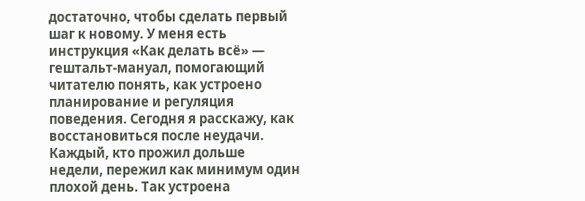достаточно, чтобы сделать первый шаг к новому. У меня есть инструкция «Как делать всё» — гештальт-мануал, помогающий читателю понять, как устроено планирование и регуляция поведения. Сегодня я расскажу, как восстановиться после неудачи.
Каждый, кто прожил дольше недели, пережил как минимум один плохой день. Так устроена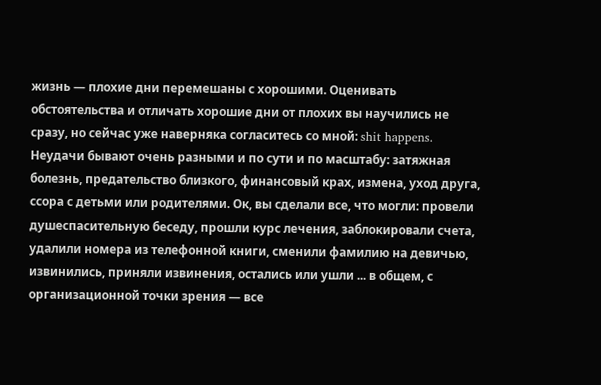жизнь — плохие дни перемешаны с хорошими. Оценивать обстоятельства и отличать хорошие дни от плохих вы научились не сразу, но сейчас уже наверняка согласитесь со мной: shit happens.
Неудачи бывают очень разными и по сути и по масштабу: затяжная болезнь, предательство близкого, финансовый крах, измена, уход друга, ссора с детьми или родителями. Ок, вы сделали все, что могли: провели душеспасительную беседу, прошли курс лечения, заблокировали счета, удалили номера из телефонной книги, сменили фамилию на девичью, извинились, приняли извинения, остались или ушли ... в общем, с организационной точки зрения — все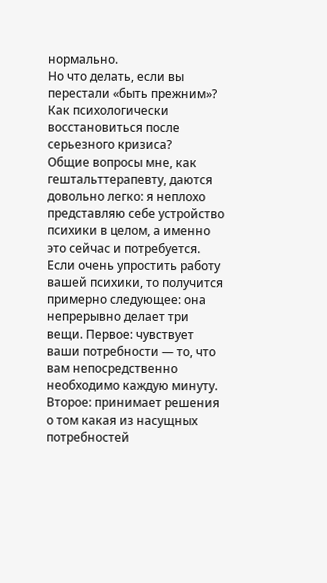нормально.
Но что делать, если вы перестали «быть прежним»? Как психологически восстановиться после серьезного кризиса?
Общие вопросы мне, как гештальттерапевту, даются довольно легко: я неплохо представляю себе устройство психики в целом, а именно это сейчас и потребуется.
Если очень упростить работу вашей психики, то получится примерно следующее: она непрерывно делает три вещи. Первое: чувствует ваши потребности — то, что вам непосредственно необходимо каждую минуту. Второе: принимает решения о том какая из насущных потребностей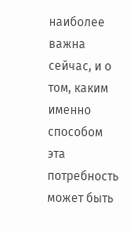наиболее важна сейчас, и о том, каким именно способом эта потребность может быть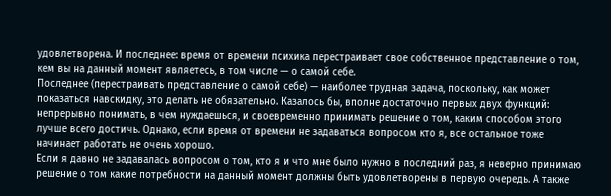удовлетворена. И последнее: время от времени психика перестраивает свое собственное представление о том, кем вы на данный момент являетесь, в том числе — о самой себе.
Последнее (перестраивать представление о самой себе) — наиболее трудная задача, поскольку, как может показаться навскидку, это делать не обязательно. Казалось бы, вполне достаточно первых двух функций: непрерывно понимать, в чем нуждаешься, и своевременно принимать решение о том, каким способом этого лучше всего достичь. Однако, если время от времени не задаваться вопросом кто я, все остальное тоже начинает работать не очень хорошо.
Если я давно не задавалась вопросом о том, кто я и что мне было нужно в последний раз, я неверно принимаю решение о том какие потребности на данный момент должны быть удовлетворены в первую очередь. А также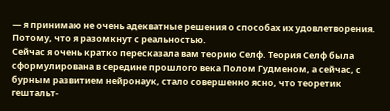— я принимаю не очень адекватные решения о способах их удовлетворения. Потому, что я разомкнут с реальностью.
Сейчас я очень кратко пересказала вам теорию Селф. Теория Селф была сформулирована в середине прошлого века Полом Гудменом, а сейчас, с бурным развитием нейронаук, стало совершенно ясно, что теоретик гештальт-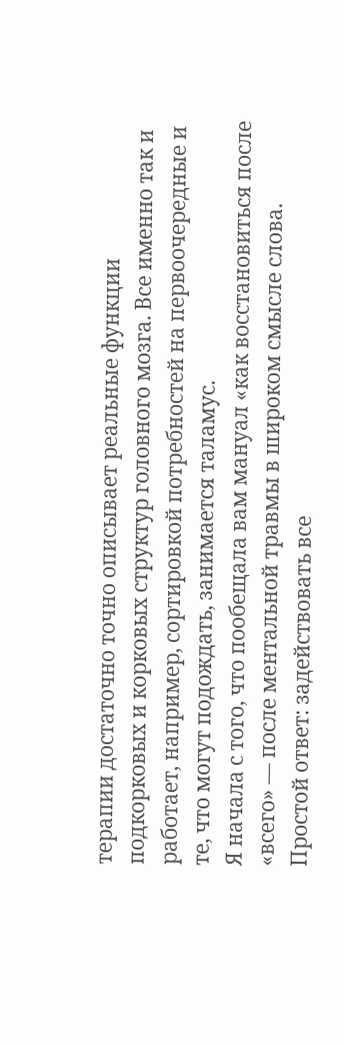терапии достаточно точно описывает реальные функции подкорковых и корковых структур головного мозга. Все именно так и работает, например, сортировкой потребностей на первоочередные и те, что могут подождать, занимается таламус.
Я начала с того, что пообещала вам мануал «как восстановиться после «всего» — после ментальной травмы в широком смысле слова. Простой ответ: задействовать все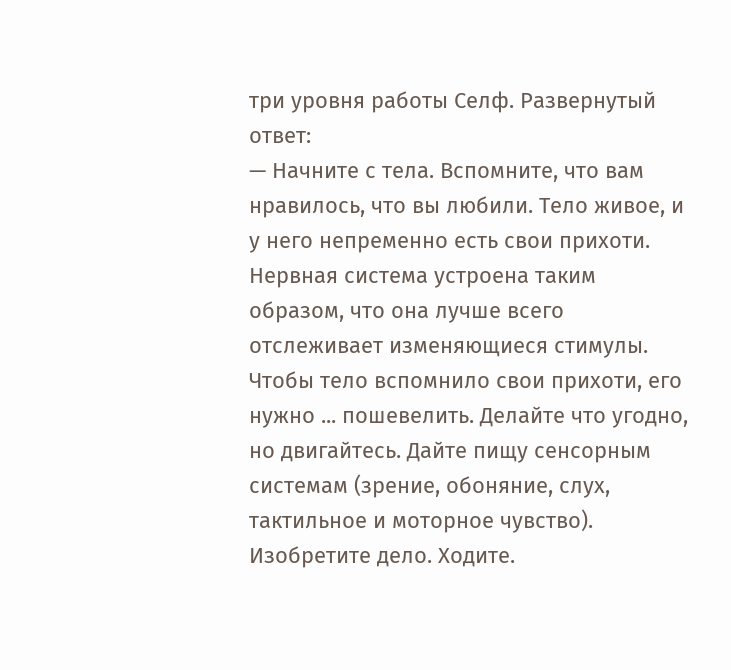три уровня работы Селф. Развернутый ответ:
— Начните с тела. Вспомните, что вам нравилось, что вы любили. Тело живое, и у него непременно есть свои прихоти. Нервная система устроена таким образом, что она лучше всего отслеживает изменяющиеся стимулы. Чтобы тело вспомнило свои прихоти, его нужно ... пошевелить. Делайте что угодно, но двигайтесь. Дайте пищу сенсорным системам (зрение, обоняние, слух, тактильное и моторное чувство). Изобретите дело. Ходите.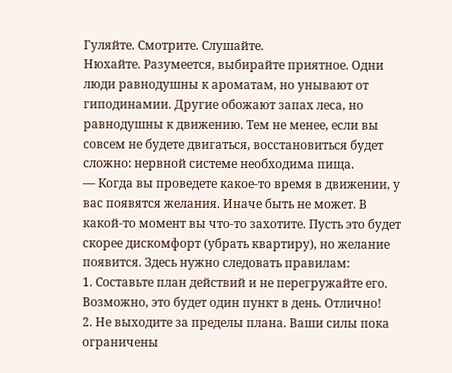Гуляйте. Смотрите. Слушайте.
Нюхайте. Разумеется, выбирайте приятное. Одни люди равнодушны к ароматам, но унывают от гиподинамии. Другие обожают запах леса, но равнодушны к движению. Тем не менее, если вы совсем не будете двигаться, восстановиться будет сложно: нервной системе необходима пища.
— Когда вы проведете какое-то время в движении, у вас появятся желания. Иначе быть не может. В какой-то момент вы что-то захотите. Пусть это будет скорее дискомфорт (убрать квартиру), но желание появится. Здесь нужно следовать правилам:
1. Составьте план действий и не перегружайте его. Возможно, это будет один пункт в день. Отлично!
2. Не выходите за пределы плана. Ваши силы пока ограничены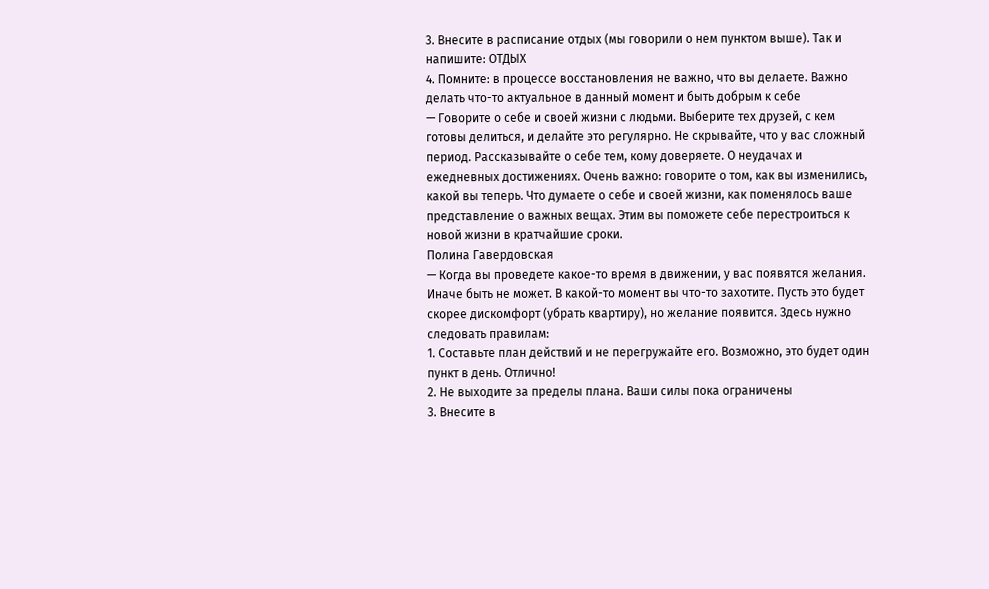3. Внесите в расписание отдых (мы говорили о нем пунктом выше). Так и напишите: ОТДЫХ
4. Помните: в процессе восстановления не важно, что вы делаете. Важно делать что-то актуальное в данный момент и быть добрым к себе
— Говорите о себе и своей жизни с людьми. Выберите тех друзей, с кем готовы делиться, и делайте это регулярно. Не скрывайте, что у вас сложный период. Рассказывайте о себе тем, кому доверяете. О неудачах и ежедневных достижениях. Очень важно: говорите о том, как вы изменились, какой вы теперь. Что думаете о себе и своей жизни, как поменялось ваше представление о важных вещах. Этим вы поможете себе перестроиться к новой жизни в кратчайшие сроки.
Полина Гавердовская
— Когда вы проведете какое-то время в движении, у вас появятся желания. Иначе быть не может. В какой-то момент вы что-то захотите. Пусть это будет скорее дискомфорт (убрать квартиру), но желание появится. Здесь нужно следовать правилам:
1. Составьте план действий и не перегружайте его. Возможно, это будет один пункт в день. Отлично!
2. Не выходите за пределы плана. Ваши силы пока ограничены
3. Внесите в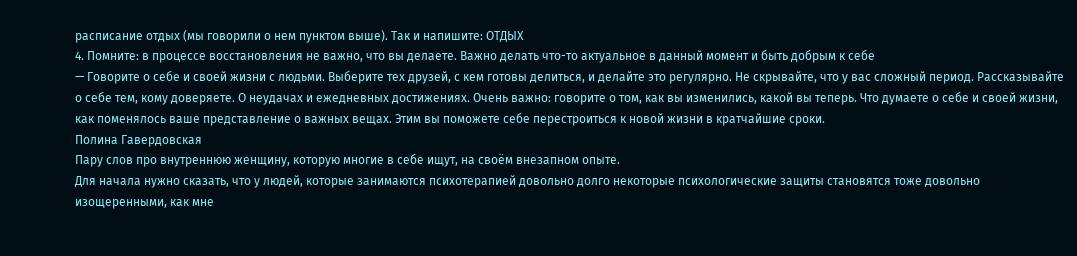расписание отдых (мы говорили о нем пунктом выше). Так и напишите: ОТДЫХ
4. Помните: в процессе восстановления не важно, что вы делаете. Важно делать что-то актуальное в данный момент и быть добрым к себе
— Говорите о себе и своей жизни с людьми. Выберите тех друзей, с кем готовы делиться, и делайте это регулярно. Не скрывайте, что у вас сложный период. Рассказывайте о себе тем, кому доверяете. О неудачах и ежедневных достижениях. Очень важно: говорите о том, как вы изменились, какой вы теперь. Что думаете о себе и своей жизни, как поменялось ваше представление о важных вещах. Этим вы поможете себе перестроиться к новой жизни в кратчайшие сроки.
Полина Гавердовская
Пару слов про внутреннюю женщину, которую многие в себе ищут, на своём внезапном опыте.
Для начала нужно сказать, что у людей, которые занимаются психотерапией довольно долго некоторые психологические защиты становятся тоже довольно изощеренными, как мне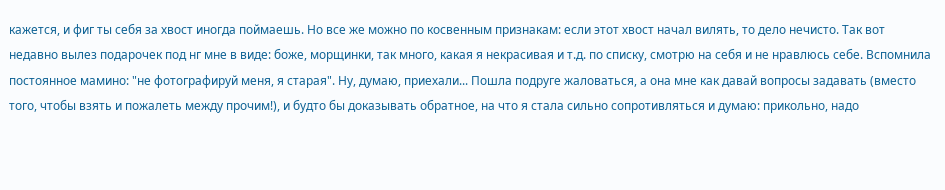кажется, и фиг ты себя за хвост иногда поймаешь. Но все же можно по косвенным признакам: если этот хвост начал вилять, то дело нечисто. Так вот недавно вылез подарочек под нг мне в виде: боже, морщинки, так много, какая я некрасивая и т.д. по списку, смотрю на себя и не нравлюсь себе. Вспомнила постоянное мамино: "не фотографируй меня, я старая". Ну, думаю, приехали... Пошла подруге жаловаться, а она мне как давай вопросы задавать (вместо того, чтобы взять и пожалеть между прочим!), и будто бы доказывать обратное, на что я стала сильно сопротивляться и думаю: прикольно, надо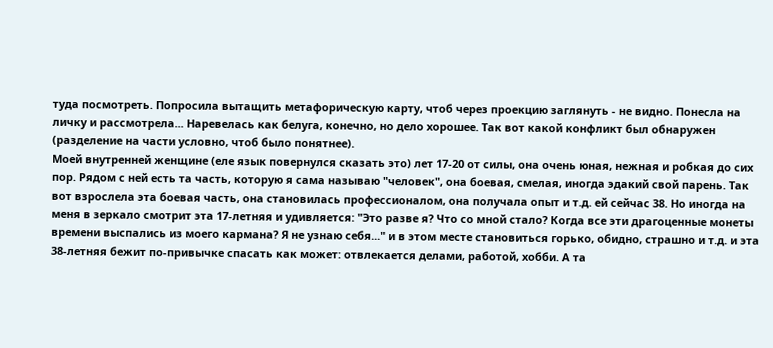туда посмотреть. Попросила вытащить метафорическую карту, чтоб через проекцию заглянуть - не видно. Понесла на личку и рассмотрела... Наревелась как белуга, конечно, но дело хорошее. Так вот какой конфликт был обнаружен (разделение на части условно, чтоб было понятнее).
Моей внутренней женщине (еле язык повернулся сказать это) лет 17-20 от силы, она очень юная, нежная и робкая до сих пор. Рядом с ней есть та часть, которую я сама называю "человек", она боевая, смелая, иногда эдакий свой парень. Так вот взрослела эта боевая часть, она становилась профессионалом, она получала опыт и т.д. ей сейчас 38. Но иногда на меня в зеркало смотрит эта 17-летняя и удивляется: "Это разве я? Что со мной стало? Когда все эти драгоценные монеты времени выспались из моего кармана? Я не узнаю себя..." и в этом месте становиться горько, обидно, страшно и т.д. и эта 38-летняя бежит по-привычке спасать как может: отвлекается делами, работой, хобби. А та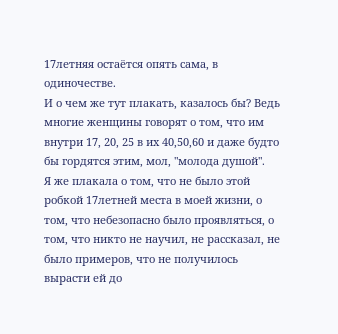17летняя остаётся опять сама, в одиночестве.
И о чем же тут плакать, казалось бы? Ведь многие женщины говорят о том, что им внутри 17, 20, 25 в их 40,50,60 и даже будто бы гордятся этим, мол, "молода душой".
Я же плакала о том, что не было этой робкой 17летней места в моей жизни, о том, что небезопасно было проявляться, о том, что никто не научил, не рассказал, не было примеров, что не получилось вырасти ей до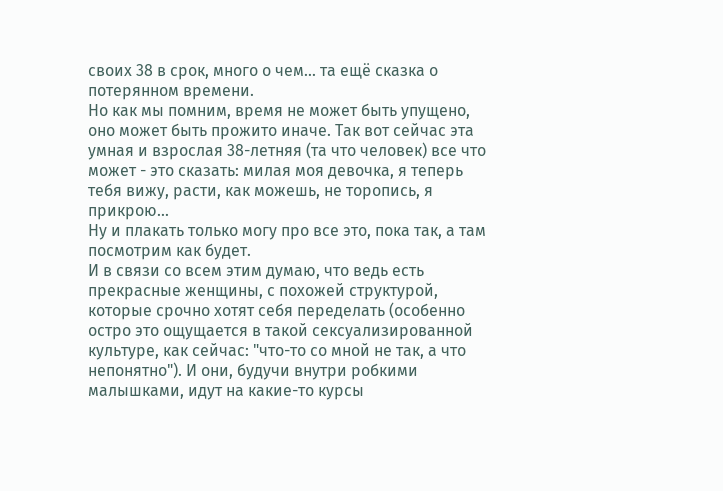своих 38 в срок, много о чем... та ещё сказка о потерянном времени.
Но как мы помним, время не может быть упущено, оно может быть прожито иначе. Так вот сейчас эта умная и взрослая 38-летняя (та что человек) все что может - это сказать: милая моя девочка, я теперь тебя вижу, расти, как можешь, не торопись, я прикрою...
Ну и плакать только могу про все это, пока так, а там посмотрим как будет.
И в связи со всем этим думаю, что ведь есть прекрасные женщины, с похожей структурой, которые срочно хотят себя переделать (особенно остро это ощущается в такой сексуализированной культуре, как сейчас: "что-то со мной не так, а что непонятно"). И они, будучи внутри робкими малышками, идут на какие-то курсы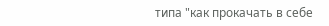типа "как прокачать в себе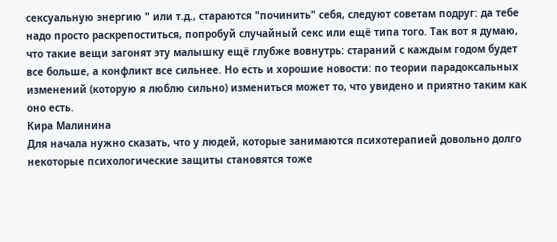сексуальную энергию " или т.д., стараются "починить" себя, следуют советам подруг: да тебе надо просто раскрепоститься, попробуй случайный секс или ещё типа того. Так вот я думаю, что такие вещи загонят эту малышку ещё глубже вовнутрь: стараний с каждым годом будет все больше, а конфликт все сильнее. Но есть и хорошие новости: по теории парадоксальных изменений (которую я люблю сильно) измениться может то, что увидено и приятно таким как оно есть.
Кира Малинина
Для начала нужно сказать, что у людей, которые занимаются психотерапией довольно долго некоторые психологические защиты становятся тоже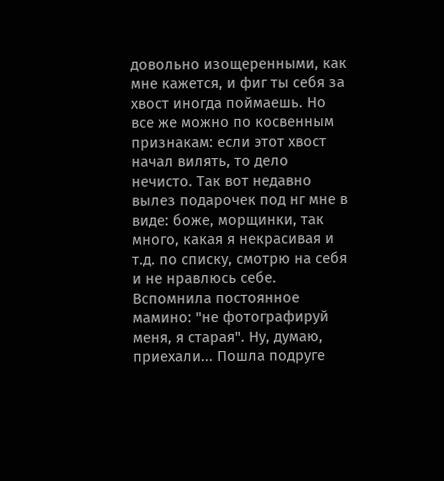довольно изощеренными, как мне кажется, и фиг ты себя за хвост иногда поймаешь. Но все же можно по косвенным признакам: если этот хвост начал вилять, то дело нечисто. Так вот недавно вылез подарочек под нг мне в виде: боже, морщинки, так много, какая я некрасивая и т.д. по списку, смотрю на себя и не нравлюсь себе. Вспомнила постоянное мамино: "не фотографируй меня, я старая". Ну, думаю, приехали... Пошла подруге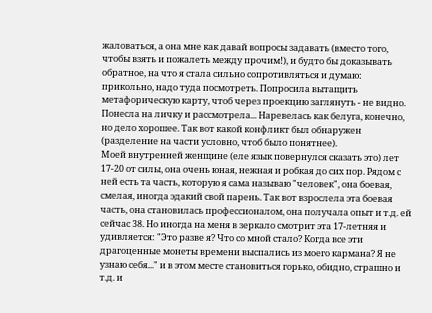жаловаться, а она мне как давай вопросы задавать (вместо того, чтобы взять и пожалеть между прочим!), и будто бы доказывать обратное, на что я стала сильно сопротивляться и думаю: прикольно, надо туда посмотреть. Попросила вытащить метафорическую карту, чтоб через проекцию заглянуть - не видно. Понесла на личку и рассмотрела... Наревелась как белуга, конечно, но дело хорошее. Так вот какой конфликт был обнаружен (разделение на части условно, чтоб было понятнее).
Моей внутренней женщине (еле язык повернулся сказать это) лет 17-20 от силы, она очень юная, нежная и робкая до сих пор. Рядом с ней есть та часть, которую я сама называю "человек", она боевая, смелая, иногда эдакий свой парень. Так вот взрослела эта боевая часть, она становилась профессионалом, она получала опыт и т.д. ей сейчас 38. Но иногда на меня в зеркало смотрит эта 17-летняя и удивляется: "Это разве я? Что со мной стало? Когда все эти драгоценные монеты времени выспались из моего кармана? Я не узнаю себя..." и в этом месте становиться горько, обидно, страшно и т.д. и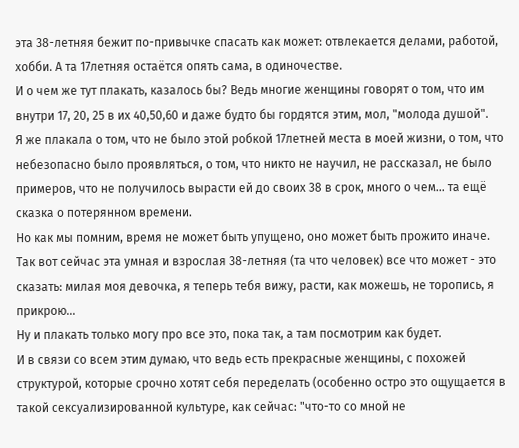эта 38-летняя бежит по-привычке спасать как может: отвлекается делами, работой, хобби. А та 17летняя остаётся опять сама, в одиночестве.
И о чем же тут плакать, казалось бы? Ведь многие женщины говорят о том, что им внутри 17, 20, 25 в их 40,50,60 и даже будто бы гордятся этим, мол, "молода душой".
Я же плакала о том, что не было этой робкой 17летней места в моей жизни, о том, что небезопасно было проявляться, о том, что никто не научил, не рассказал, не было примеров, что не получилось вырасти ей до своих 38 в срок, много о чем... та ещё сказка о потерянном времени.
Но как мы помним, время не может быть упущено, оно может быть прожито иначе. Так вот сейчас эта умная и взрослая 38-летняя (та что человек) все что может - это сказать: милая моя девочка, я теперь тебя вижу, расти, как можешь, не торопись, я прикрою...
Ну и плакать только могу про все это, пока так, а там посмотрим как будет.
И в связи со всем этим думаю, что ведь есть прекрасные женщины, с похожей структурой, которые срочно хотят себя переделать (особенно остро это ощущается в такой сексуализированной культуре, как сейчас: "что-то со мной не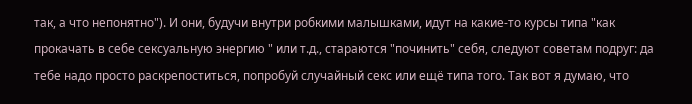так, а что непонятно"). И они, будучи внутри робкими малышками, идут на какие-то курсы типа "как прокачать в себе сексуальную энергию " или т.д., стараются "починить" себя, следуют советам подруг: да тебе надо просто раскрепоститься, попробуй случайный секс или ещё типа того. Так вот я думаю, что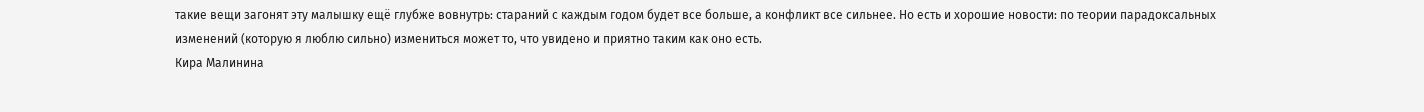такие вещи загонят эту малышку ещё глубже вовнутрь: стараний с каждым годом будет все больше, а конфликт все сильнее. Но есть и хорошие новости: по теории парадоксальных изменений (которую я люблю сильно) измениться может то, что увидено и приятно таким как оно есть.
Кира Малинина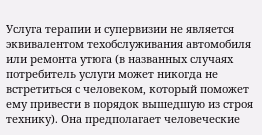Услуга терапии и супервизии не является эквивалентом техобслуживания автомобиля или ремонта утюга (в названных случаях потребитель услуги может никогда не встретиться с человеком, который поможет ему привести в порядок вышедшую из строя технику). Она предполагает человеческие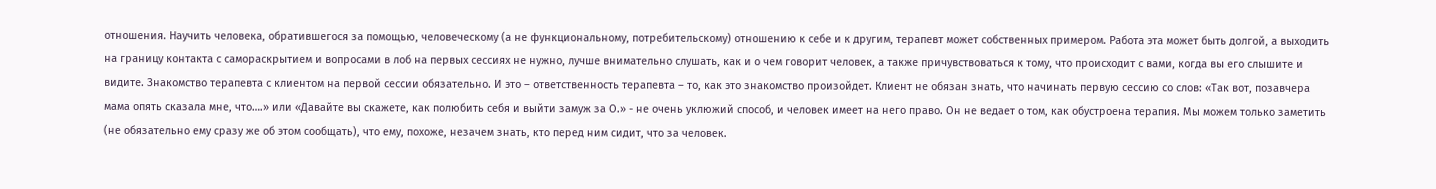отношения. Научить человека, обратившегося за помощью, человеческому (а не функциональному, потребительскому) отношению к себе и к другим, терапевт может собственных примером. Работа эта может быть долгой, а выходить на границу контакта с самораскрытием и вопросами в лоб на первых сессиях не нужно, лучше внимательно слушать, как и о чем говорит человек, а также причувствоваться к тому, что происходит с вами, когда вы его слышите и видите. Знакомство терапевта с клиентом на первой сессии обязательно. И это – ответственность терапевта – то, как это знакомство произойдет. Клиент не обязан знать, что начинать первую сессию со слов: «Так вот, позавчера мама опять сказала мне, что….» или «Давайте вы скажете, как полюбить себя и выйти замуж за О.» - не очень уклюжий способ, и человек имеет на него право. Он не ведает о том, как обустроена терапия. Мы можем только заметить (не обязательно ему сразу же об этом сообщать), что ему, похоже, незачем знать, кто перед ним сидит, что за человек.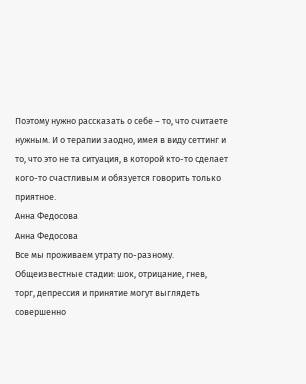Поэтому нужно рассказать о себе – то, что считаете нужным. И о терапии заодно, имея в виду сеттинг и то, что это не та ситуация, в которой кто-то сделает кого-то счастливым и обязуется говорить только приятное.
Анна Федосова
Анна Федосова
Все мы проживаем утрату по-разному.
Общеизвестные стадии: шок, отрицание, гнев, торг, депрессия и принятие могут выглядеть совершенно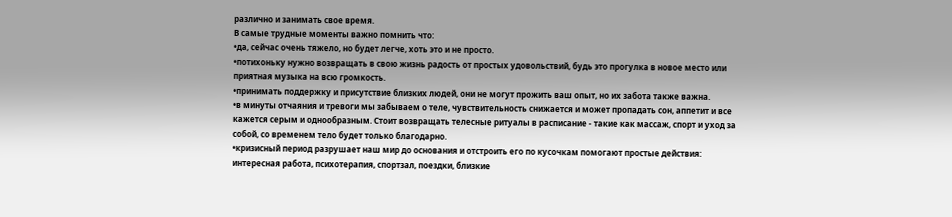различно и занимать свое время.
В самые трудные моменты важно помнить что:
•да, сейчас очень тяжело, но будет легче, хоть это и не просто.
•потихоньку нужно возвращать в свою жизнь радость от простых удовольствий, будь это прогулка в новое место или приятная музыка на всю громкость.
•принимать поддержку и присутствие близких людей, они не могут прожить ваш опыт, но их забота также важна.
•в минуты отчаяния и тревоги мы забываем о теле, чувствительность снижается и может пропадать сон, аппетит и все кажется серым и однообразным. Стоит возвращать телесные ритуалы в расписание - такие как массаж, спорт и уход за собой, со временем тело будет только благодарно.
•кризисный период разрушает наш мир до основания и отстроить его по кусочкам помогают простые действия:
интересная работа, психотерапия, спортзал, поездки, близкие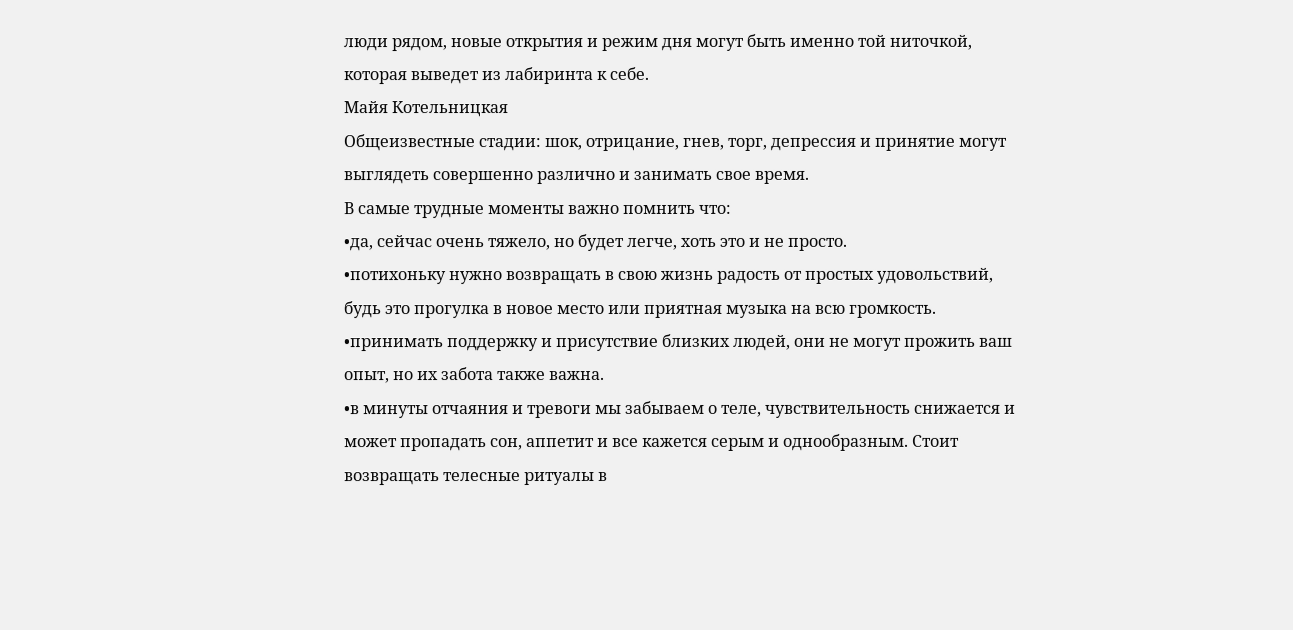люди рядом, новые открытия и режим дня могут быть именно той ниточкой, которая выведет из лабиринта к себе.
Майя Котельницкая
Общеизвестные стадии: шок, отрицание, гнев, торг, депрессия и принятие могут выглядеть совершенно различно и занимать свое время.
В самые трудные моменты важно помнить что:
•да, сейчас очень тяжело, но будет легче, хоть это и не просто.
•потихоньку нужно возвращать в свою жизнь радость от простых удовольствий, будь это прогулка в новое место или приятная музыка на всю громкость.
•принимать поддержку и присутствие близких людей, они не могут прожить ваш опыт, но их забота также важна.
•в минуты отчаяния и тревоги мы забываем о теле, чувствительность снижается и может пропадать сон, аппетит и все кажется серым и однообразным. Стоит возвращать телесные ритуалы в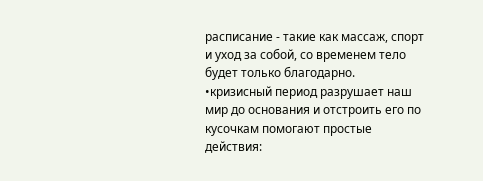расписание - такие как массаж, спорт и уход за собой, со временем тело будет только благодарно.
•кризисный период разрушает наш мир до основания и отстроить его по кусочкам помогают простые действия: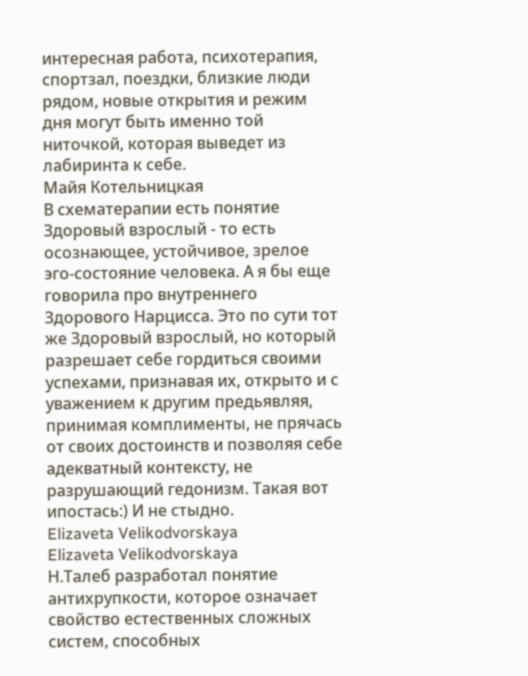интересная работа, психотерапия, спортзал, поездки, близкие люди рядом, новые открытия и режим дня могут быть именно той ниточкой, которая выведет из лабиринта к себе.
Майя Котельницкая
В схематерапии есть понятие Здоровый взрослый - то есть осознающее, устойчивое, зрелое эго-состояние человека. А я бы еще говорила про внутреннего Здорового Нарцисса. Это по сути тот же Здоровый взрослый, но который разрешает себе гордиться своими успехами, признавая их, открыто и с уважением к другим предьявляя, принимая комплименты, не прячась от своих достоинств и позволяя себе адекватный контексту, не разрушающий гедонизм. Такая вот ипостась:) И не стыдно.
Elizaveta Velikodvorskaya
Elizaveta Velikodvorskaya
Н.Талеб разработал понятие антихрупкости, которое означает свойство естественных сложных систем, способных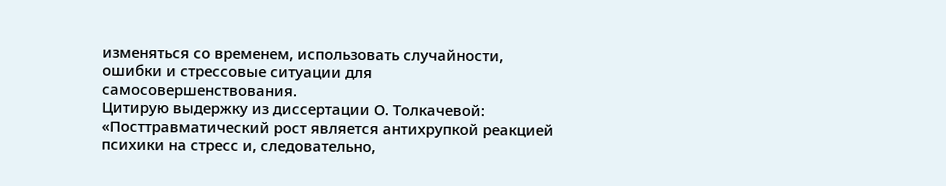изменяться со временем, использовать случайности, ошибки и стрессовые ситуации для самосовершенствования.
Цитирую выдержку из диссертации О. Толкачевой: «Посттравматический рост является антихрупкой реакцией психики на стресс и, следовательно,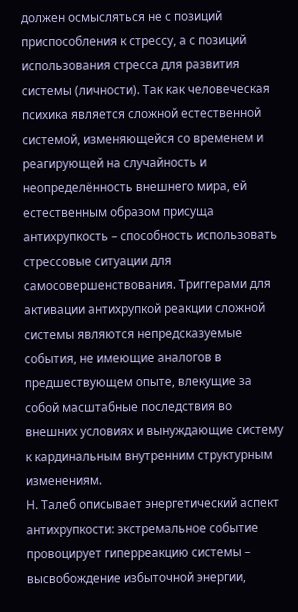должен осмысляться не с позиций приспособления к стрессу, а с позиций использования стресса для развития системы (личности). Так как человеческая психика является сложной естественной системой, изменяющейся со временем и реагирующей на случайность и неопределённость внешнего мира, ей естественным образом присуща антихрупкость – способность использовать стрессовые ситуации для самосовершенствования. Триггерами для активации антихрупкой реакции сложной системы являются непредсказуемые события, не имеющие аналогов в предшествующем опыте, влекущие за собой масштабные последствия во внешних условиях и вынуждающие систему к кардинальным внутренним структурным изменениям.
Н. Талеб описывает энергетический аспект антихрупкости: экстремальное событие провоцирует гиперреакцию системы – высвобождение избыточной энергии,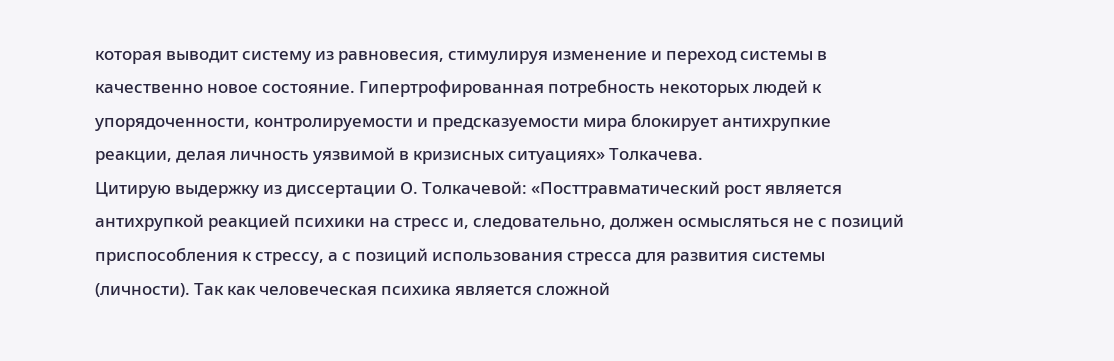которая выводит систему из равновесия, стимулируя изменение и переход системы в качественно новое состояние. Гипертрофированная потребность некоторых людей к упорядоченности, контролируемости и предсказуемости мира блокирует антихрупкие реакции, делая личность уязвимой в кризисных ситуациях» Толкачева.
Цитирую выдержку из диссертации О. Толкачевой: «Посттравматический рост является антихрупкой реакцией психики на стресс и, следовательно, должен осмысляться не с позиций приспособления к стрессу, а с позиций использования стресса для развития системы (личности). Так как человеческая психика является сложной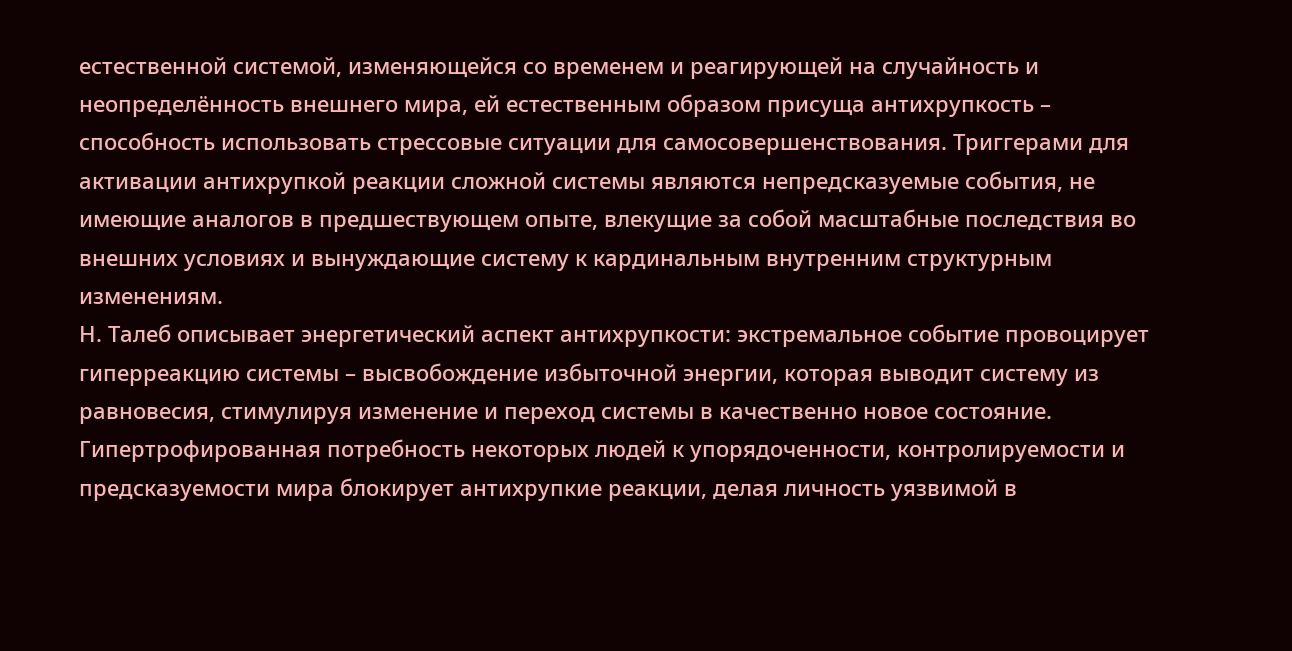естественной системой, изменяющейся со временем и реагирующей на случайность и неопределённость внешнего мира, ей естественным образом присуща антихрупкость – способность использовать стрессовые ситуации для самосовершенствования. Триггерами для активации антихрупкой реакции сложной системы являются непредсказуемые события, не имеющие аналогов в предшествующем опыте, влекущие за собой масштабные последствия во внешних условиях и вынуждающие систему к кардинальным внутренним структурным изменениям.
Н. Талеб описывает энергетический аспект антихрупкости: экстремальное событие провоцирует гиперреакцию системы – высвобождение избыточной энергии, которая выводит систему из равновесия, стимулируя изменение и переход системы в качественно новое состояние. Гипертрофированная потребность некоторых людей к упорядоченности, контролируемости и предсказуемости мира блокирует антихрупкие реакции, делая личность уязвимой в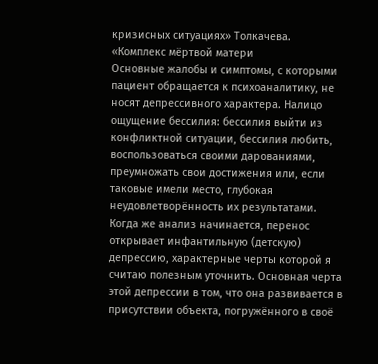кризисных ситуациях» Толкачева.
«Комплекс мёртвой матери
Основные жалобы и симптомы, с которыми пациент обращается к психоаналитику, не носят депрессивного характера. Налицо ощущение бессилия: бессилия выйти из конфликтной ситуации, бессилия любить, воспользоваться своими дарованиями, преумножать свои достижения или, если таковые имели место, глубокая неудовлетворённость их результатами. Когда же анализ начинается, перенос открывает инфантильную (детскую) депрессию, характерные черты которой я считаю полезным уточнить. Основная черта этой депрессии в том, что она развивается в присутствии объекта, погружённого в своё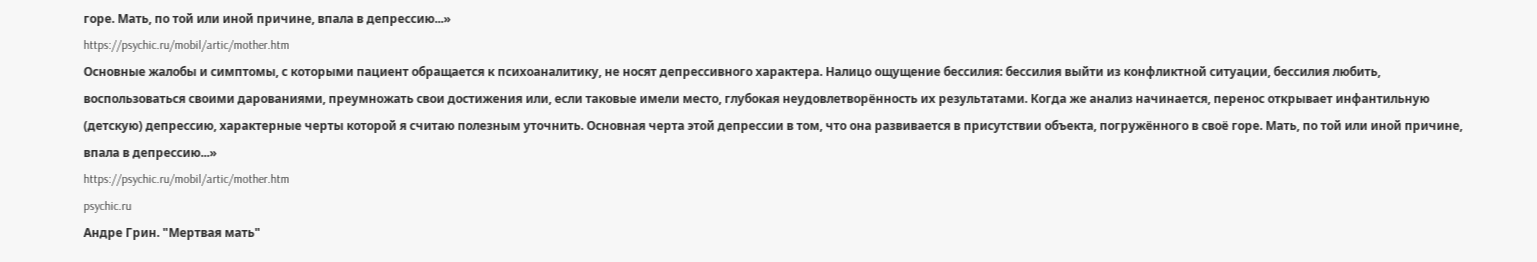горе. Мать, по той или иной причине, впала в депрессию...»
https://psychic.ru/mobil/artic/mother.htm
Основные жалобы и симптомы, с которыми пациент обращается к психоаналитику, не носят депрессивного характера. Налицо ощущение бессилия: бессилия выйти из конфликтной ситуации, бессилия любить, воспользоваться своими дарованиями, преумножать свои достижения или, если таковые имели место, глубокая неудовлетворённость их результатами. Когда же анализ начинается, перенос открывает инфантильную (детскую) депрессию, характерные черты которой я считаю полезным уточнить. Основная черта этой депрессии в том, что она развивается в присутствии объекта, погружённого в своё горе. Мать, по той или иной причине, впала в депрессию...»
https://psychic.ru/mobil/artic/mother.htm
psychic.ru
Андре Грин. "Мертвая мать"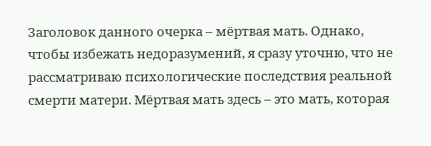Заголовок данного очерка – мёртвая мать. Однако, чтобы избежать недоразумений, я сразу уточню, что не рассматриваю психологические последствия реальной смерти матери. Мёртвая мать здесь – это мать, которая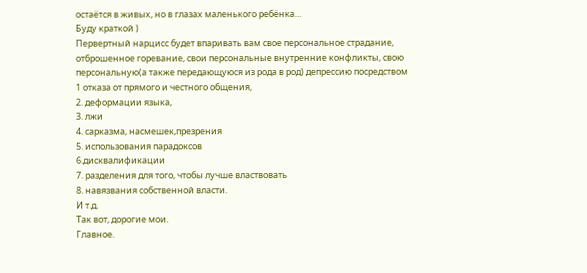остаётся в живых, но в глазах маленького ребёнка…
Буду краткой )
Первертный нарцисс будет впаривать вам свое персональное страдание, отброшенное горевание, свои персональные внутренние конфликты, свою персональную(а также передающуюся из рода в род) депрессию посредством
1 отказа от прямого и честного общения,
2. деформации языка,
3. лжи
4. сарказма, насмешек,презрения
5. использования парадоксов
6.дисквалификации
7. разделения для того, чтобы лучше властвовать
8. навязвания собственной власти.
И т.д.
Так вот, дорогие мои.
Главное.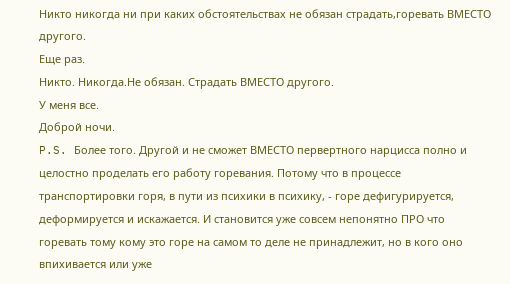Никто никогда ни при каких обстоятельствах не обязан страдать,горевать ВМЕСТО другого.
Еще раз.
Никто. Никогда.Не обязан. Страдать ВМЕСТО другого.
У меня все.
Доброй ночи.
P.S. Более того. Другой и не сможет ВМЕСТО первертного нарцисса полно и целостно проделать его работу горевания. Потому что в процессе транспортировки горя, в пути из психики в психику, - горе дефигурируется, деформируется и искажается. И становится уже совсем непонятно ПРО что горевать тому кому это горе на самом то деле не принадлежит, но в кого оно впихивается или уже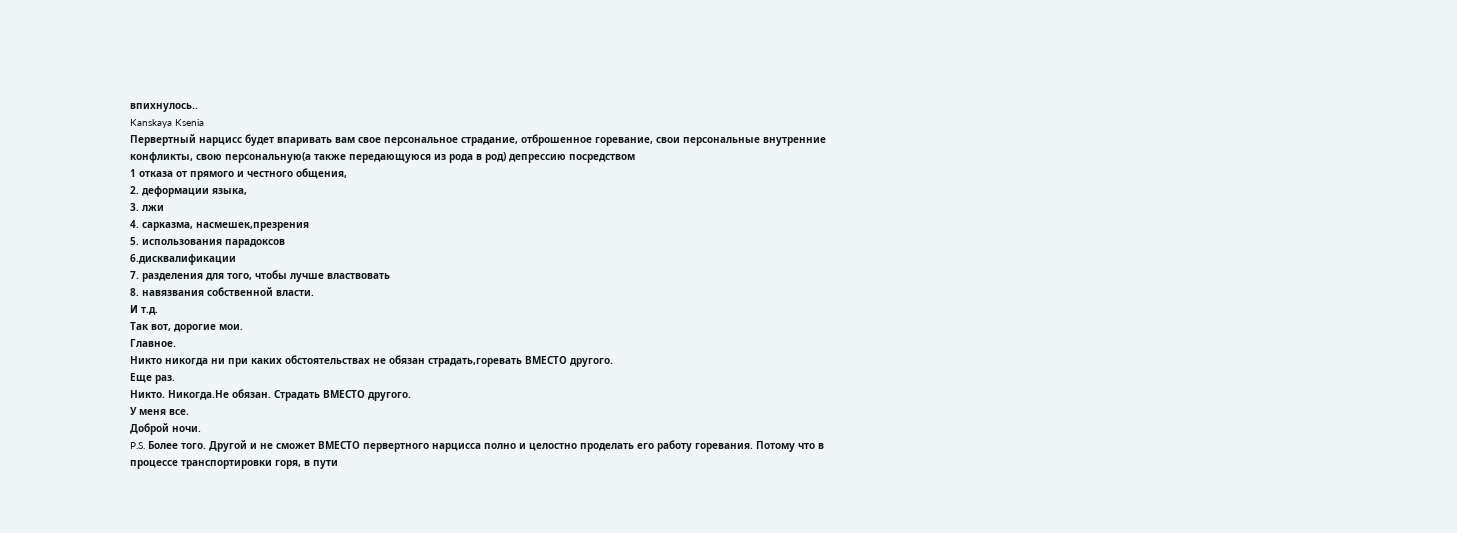впихнулось..
Kanskaya Ksenia
Первертный нарцисс будет впаривать вам свое персональное страдание, отброшенное горевание, свои персональные внутренние конфликты, свою персональную(а также передающуюся из рода в род) депрессию посредством
1 отказа от прямого и честного общения,
2. деформации языка,
3. лжи
4. сарказма, насмешек,презрения
5. использования парадоксов
6.дисквалификации
7. разделения для того, чтобы лучше властвовать
8. навязвания собственной власти.
И т.д.
Так вот, дорогие мои.
Главное.
Никто никогда ни при каких обстоятельствах не обязан страдать,горевать ВМЕСТО другого.
Еще раз.
Никто. Никогда.Не обязан. Страдать ВМЕСТО другого.
У меня все.
Доброй ночи.
P.S. Более того. Другой и не сможет ВМЕСТО первертного нарцисса полно и целостно проделать его работу горевания. Потому что в процессе транспортировки горя, в пути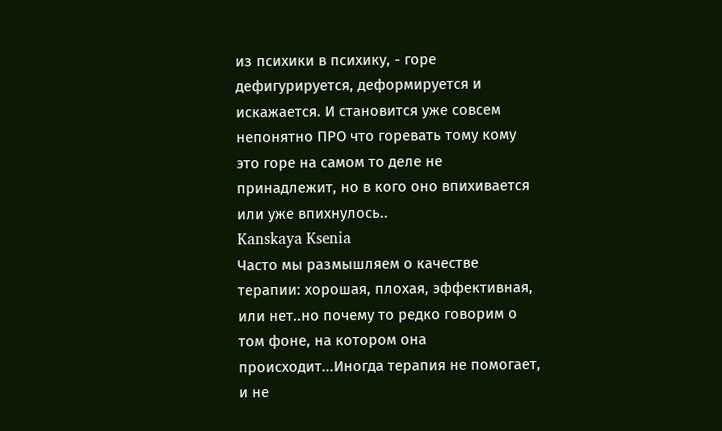из психики в психику, - горе дефигурируется, деформируется и искажается. И становится уже совсем непонятно ПРО что горевать тому кому это горе на самом то деле не принадлежит, но в кого оно впихивается или уже впихнулось..
Kanskaya Ksenia
Часто мы размышляем о качестве терапии: хорошая, плохая, эффективная, или нет..но почему то редко говорим о том фоне, на котором она происходит...Иногда терапия не помогает, и не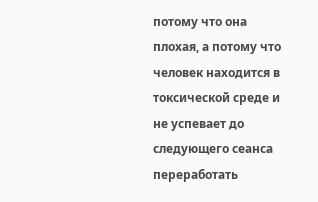потому что она плохая, а потому что человек находится в токсической среде и не успевает до следующего сеанса переработать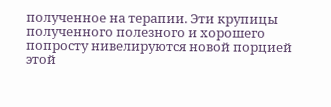полученное на терапии. Эти крупицы полученного полезного и хорошего попросту нивелируются новой порцией этой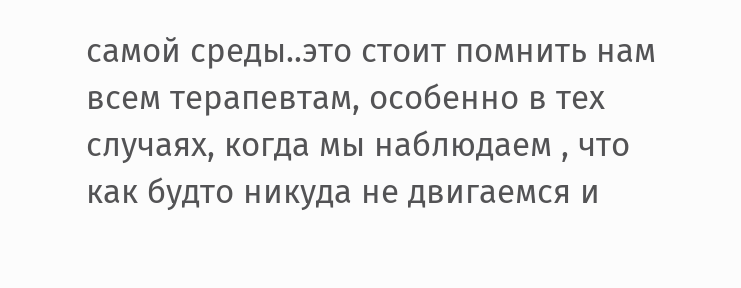самой среды..это стоит помнить нам всем терапевтам, особенно в тех случаях, когда мы наблюдаем , что как будто никуда не двигаемся и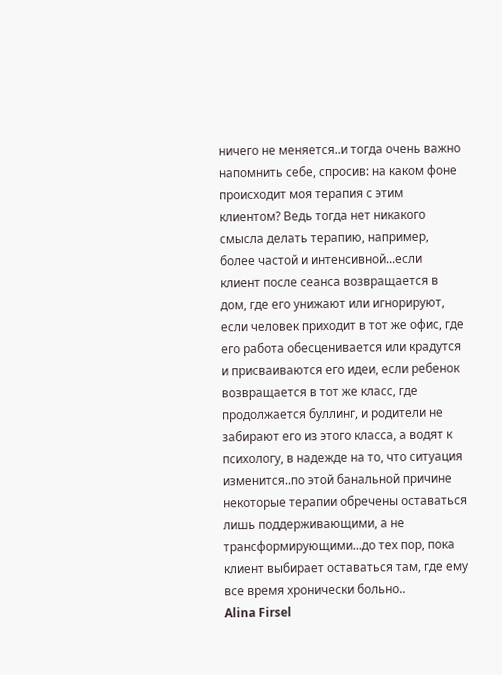ничего не меняется..и тогда очень важно напомнить себе, спросив: на каком фоне происходит моя терапия с этим клиентом? Ведь тогда нет никакого смысла делать терапию, например, более частой и интенсивной...если клиент после сеанса возвращается в дом, где его унижают или игнорируют, если человек приходит в тот же офис, где его работа обесценивается или крадутся и присваиваются его идеи, если ребенок возвращается в тот же класс, где продолжается буллинг, и родители не забирают его из этого класса, а водят к психологу, в надежде на то, что ситуация изменится..по этой банальной причине некоторые терапии обречены оставаться лишь поддерживающими, а не трансформирующими...до тех пор, пока клиент выбирает оставаться там, где ему все время хронически больно..
Alina Firsel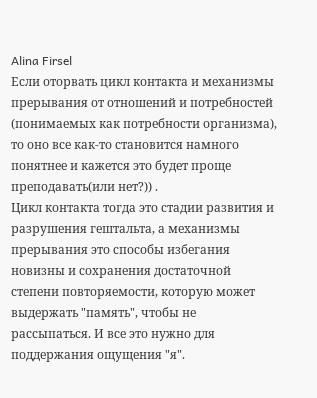Alina Firsel
Если оторвать цикл контакта и механизмы прерывания от отношений и потребностей (понимаемых как потребности организма), то оно все как-то становится намного понятнее и кажется это будет проще преподавать(или нет?)) .
Цикл контакта тогда это стадии развития и разрушения гештальта, а механизмы прерывания это способы избегания новизны и сохранения достаточной степени повторяемости, которую может выдержать "память", чтобы не рассыпаться. И все это нужно для поддержания ощущения "я".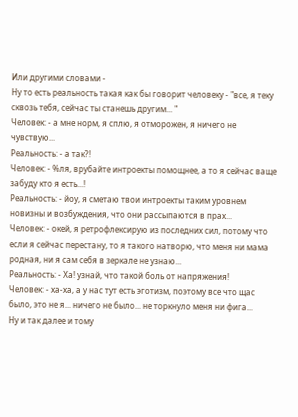Или другими словами -
Ну то есть реальность такая как бы говорит человеку - "все, я теку сквозь тебя, сейчас ты станешь другим... "
Человек: - а мне норм, я сплю, я отморожен, я ничего не чувствую...
Реальность: - а так?!
Человек: - %ля, врубайте интроекты помощнее, а то я сейчас ваще забуду кто я есть...!
Реальность: - йоу, я сметаю твои интроекты таким уровнем новизны и возбуждения, что они рассыпаются в прах...
Человек: - окей, я ретрофлексирую из последних сил, потому что если я сейчас перестану, то я такого натворю, что меня ни мама родная, ни я сам себя в зеркале не узнаю...
Реальность: - Ха! узнай, что такой боль от напряжения!
Человек: - ха-ха, а у нас тут есть эготизм, поэтому все что щас было, это не я... ничего не было... не торкнуло меня ни фига...
Ну и так далее и тому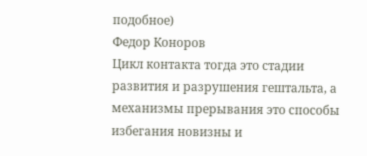подобное)
Федор Коноров
Цикл контакта тогда это стадии развития и разрушения гештальта, а механизмы прерывания это способы избегания новизны и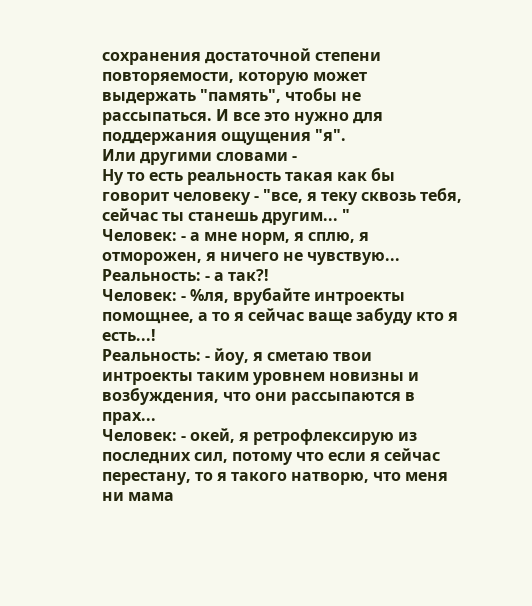сохранения достаточной степени повторяемости, которую может выдержать "память", чтобы не рассыпаться. И все это нужно для поддержания ощущения "я".
Или другими словами -
Ну то есть реальность такая как бы говорит человеку - "все, я теку сквозь тебя, сейчас ты станешь другим... "
Человек: - а мне норм, я сплю, я отморожен, я ничего не чувствую...
Реальность: - а так?!
Человек: - %ля, врубайте интроекты помощнее, а то я сейчас ваще забуду кто я есть...!
Реальность: - йоу, я сметаю твои интроекты таким уровнем новизны и возбуждения, что они рассыпаются в прах...
Человек: - окей, я ретрофлексирую из последних сил, потому что если я сейчас перестану, то я такого натворю, что меня ни мама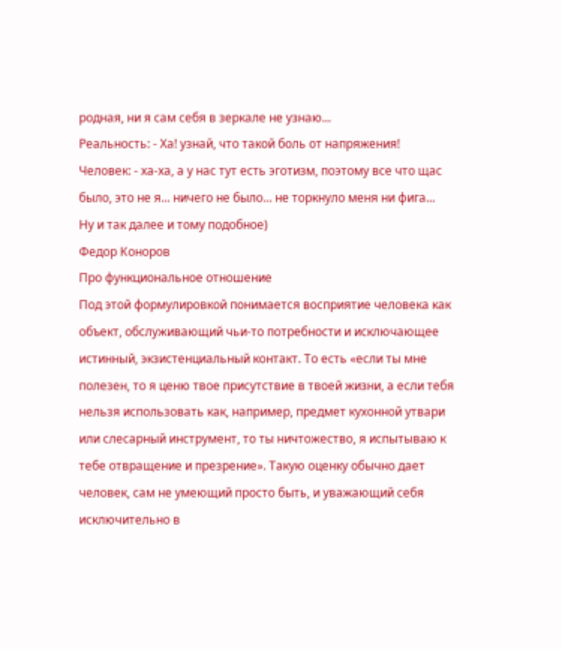родная, ни я сам себя в зеркале не узнаю...
Реальность: - Ха! узнай, что такой боль от напряжения!
Человек: - ха-ха, а у нас тут есть эготизм, поэтому все что щас было, это не я... ничего не было... не торкнуло меня ни фига...
Ну и так далее и тому подобное)
Федор Коноров
Про функциональное отношение
Под этой формулировкой понимается восприятие человека как объект, обслуживающий чьи-то потребности и исключающее истинный, экзистенциальный контакт. То есть «если ты мне полезен, то я ценю твое присутствие в твоей жизни, а если тебя нельзя использовать как, например, предмет кухонной утвари или слесарный инструмент, то ты ничтожество, я испытываю к тебе отвращение и презрение». Такую оценку обычно дает человек, сам не умеющий просто быть, и уважающий себя исключительно в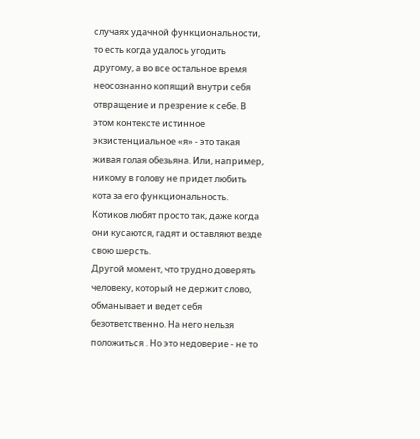случаях удачной функциональности, то есть когда удалось угодить другому, а во все остальное время неосознанно копящий внутри себя отвращение и презрение к себе. В этом контексте истинное экзистенциальное «я» - это такая живая голая обезьяна. Или, например, никому в голову не придет любить кота за его функциональность. Котиков любят просто так, даже когда они кусаются, гадят и оставляют везде свою шерсть.
Другой момент, что трудно доверять человеку, который не держит слово, обманывает и ведет себя безответственно. На него нельзя положиться . Но это недоверие - не то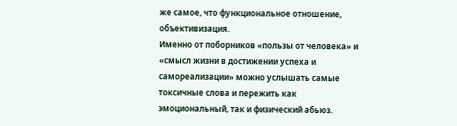же самое, что функциональное отношение, объективизация.
Именно от поборников «пользы от человека» и «смысл жизни в достижении успеха и самореализации» можно услышать самые токсичные слова и пережить как эмоциональный, так и физический абьюз.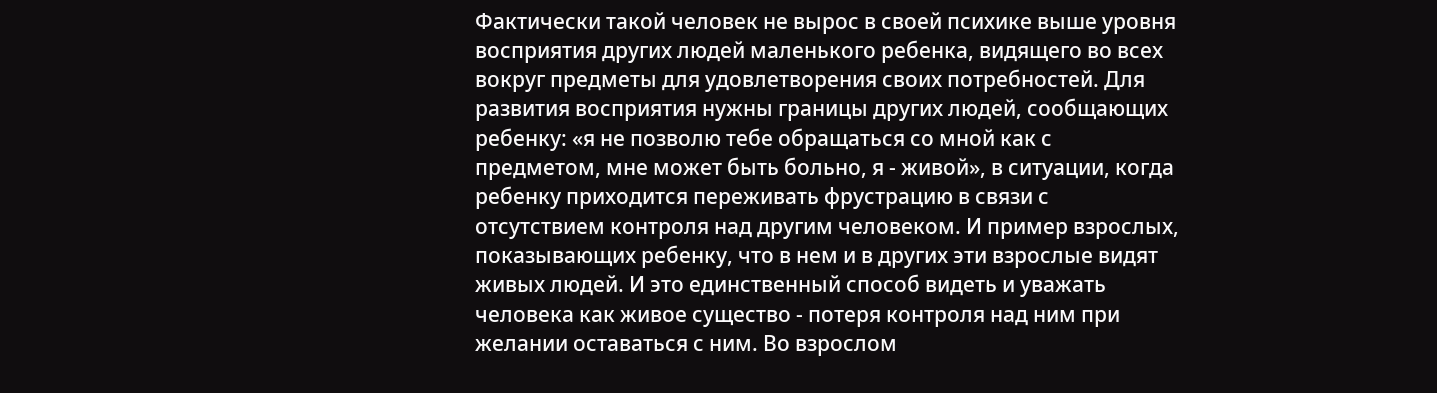Фактически такой человек не вырос в своей психике выше уровня восприятия других людей маленького ребенка, видящего во всех вокруг предметы для удовлетворения своих потребностей. Для развития восприятия нужны границы других людей, сообщающих ребенку: «я не позволю тебе обращаться со мной как с предметом, мне может быть больно, я - живой», в ситуации, когда ребенку приходится переживать фрустрацию в связи с отсутствием контроля над другим человеком. И пример взрослых, показывающих ребенку, что в нем и в других эти взрослые видят живых людей. И это единственный способ видеть и уважать человека как живое существо - потеря контроля над ним при желании оставаться с ним. Во взрослом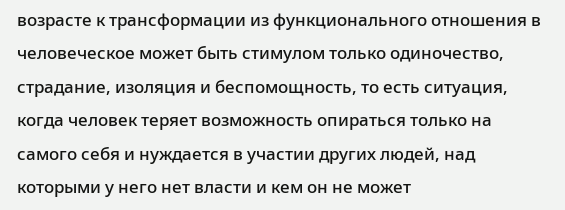возрасте к трансформации из функционального отношения в человеческое может быть стимулом только одиночество, страдание, изоляция и беспомощность, то есть ситуация, когда человек теряет возможность опираться только на самого себя и нуждается в участии других людей, над которыми у него нет власти и кем он не может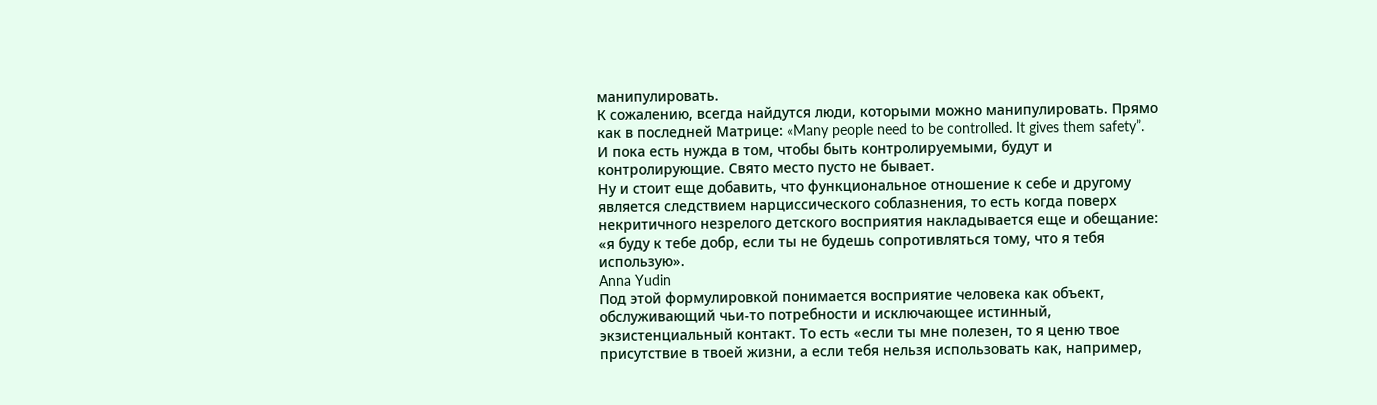манипулировать.
К сожалению, всегда найдутся люди, которыми можно манипулировать. Прямо как в последней Матрице: «Many people need to be controlled. It gives them safety”.
И пока есть нужда в том, чтобы быть контролируемыми, будут и контролирующие. Свято место пусто не бывает.
Ну и стоит еще добавить, что функциональное отношение к себе и другому является следствием нарциссического соблазнения, то есть когда поверх некритичного незрелого детского восприятия накладывается еще и обещание: «я буду к тебе добр, если ты не будешь сопротивляться тому, что я тебя использую».
Anna Yudin
Под этой формулировкой понимается восприятие человека как объект, обслуживающий чьи-то потребности и исключающее истинный, экзистенциальный контакт. То есть «если ты мне полезен, то я ценю твое присутствие в твоей жизни, а если тебя нельзя использовать как, например,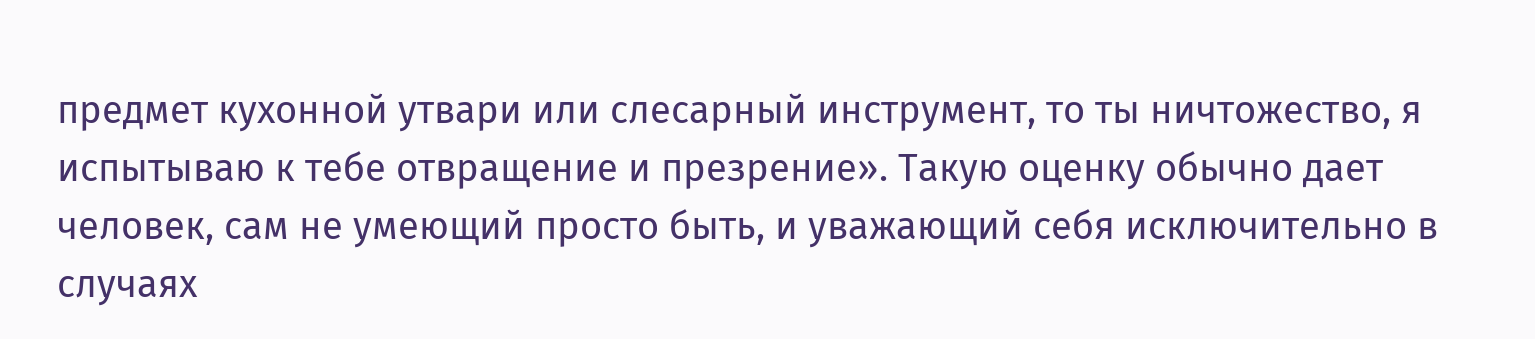предмет кухонной утвари или слесарный инструмент, то ты ничтожество, я испытываю к тебе отвращение и презрение». Такую оценку обычно дает человек, сам не умеющий просто быть, и уважающий себя исключительно в случаях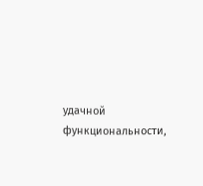удачной функциональности,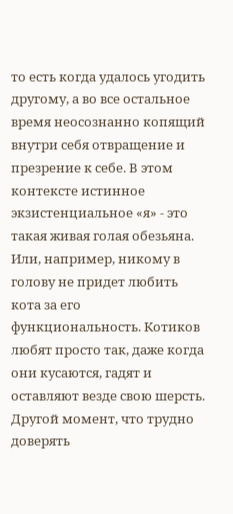то есть когда удалось угодить другому, а во все остальное время неосознанно копящий внутри себя отвращение и презрение к себе. В этом контексте истинное экзистенциальное «я» - это такая живая голая обезьяна. Или, например, никому в голову не придет любить кота за его функциональность. Котиков любят просто так, даже когда они кусаются, гадят и оставляют везде свою шерсть.
Другой момент, что трудно доверять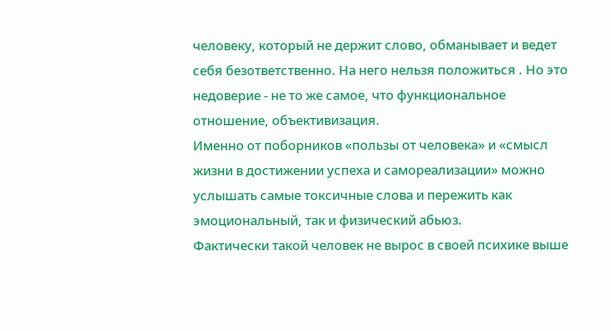человеку, который не держит слово, обманывает и ведет себя безответственно. На него нельзя положиться . Но это недоверие - не то же самое, что функциональное отношение, объективизация.
Именно от поборников «пользы от человека» и «смысл жизни в достижении успеха и самореализации» можно услышать самые токсичные слова и пережить как эмоциональный, так и физический абьюз.
Фактически такой человек не вырос в своей психике выше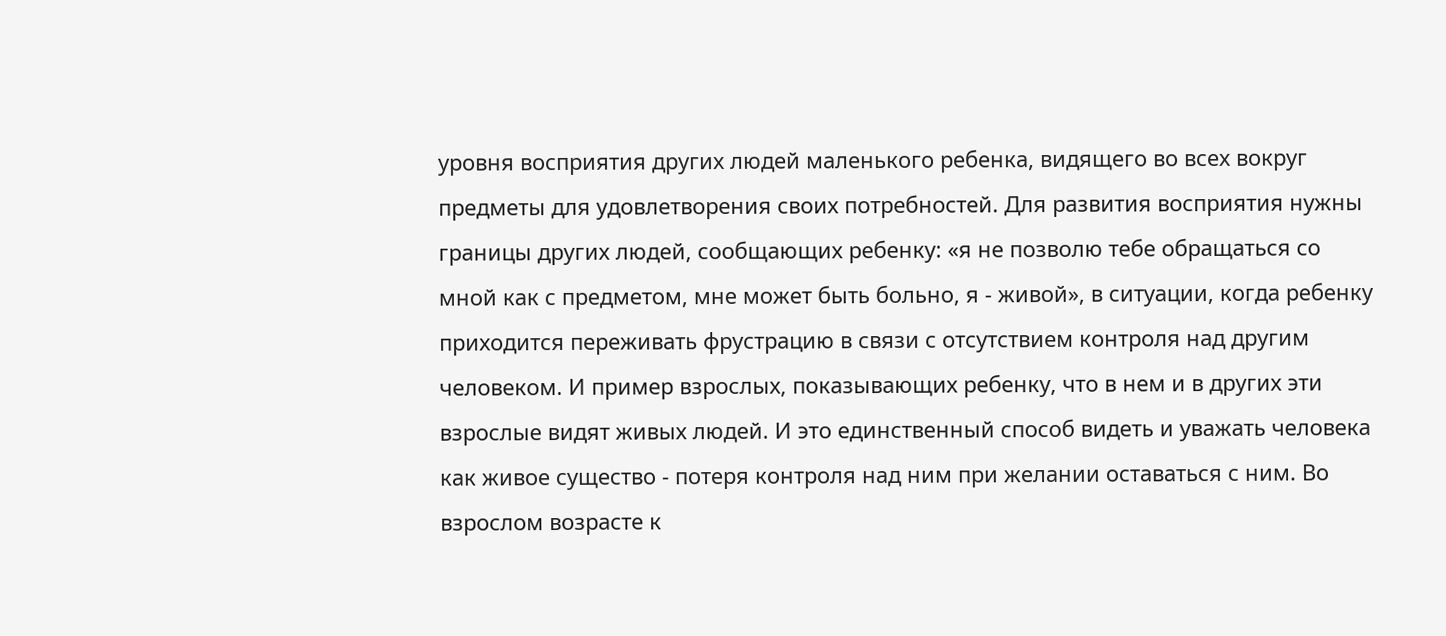уровня восприятия других людей маленького ребенка, видящего во всех вокруг предметы для удовлетворения своих потребностей. Для развития восприятия нужны границы других людей, сообщающих ребенку: «я не позволю тебе обращаться со мной как с предметом, мне может быть больно, я - живой», в ситуации, когда ребенку приходится переживать фрустрацию в связи с отсутствием контроля над другим человеком. И пример взрослых, показывающих ребенку, что в нем и в других эти взрослые видят живых людей. И это единственный способ видеть и уважать человека как живое существо - потеря контроля над ним при желании оставаться с ним. Во взрослом возрасте к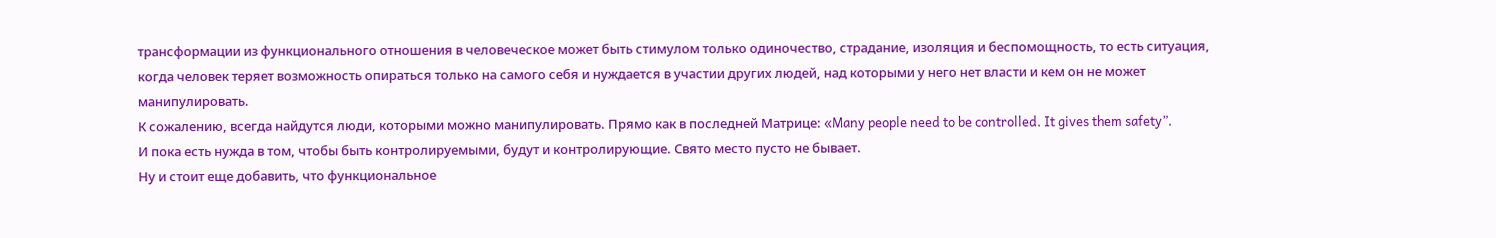трансформации из функционального отношения в человеческое может быть стимулом только одиночество, страдание, изоляция и беспомощность, то есть ситуация, когда человек теряет возможность опираться только на самого себя и нуждается в участии других людей, над которыми у него нет власти и кем он не может манипулировать.
К сожалению, всегда найдутся люди, которыми можно манипулировать. Прямо как в последней Матрице: «Many people need to be controlled. It gives them safety”.
И пока есть нужда в том, чтобы быть контролируемыми, будут и контролирующие. Свято место пусто не бывает.
Ну и стоит еще добавить, что функциональное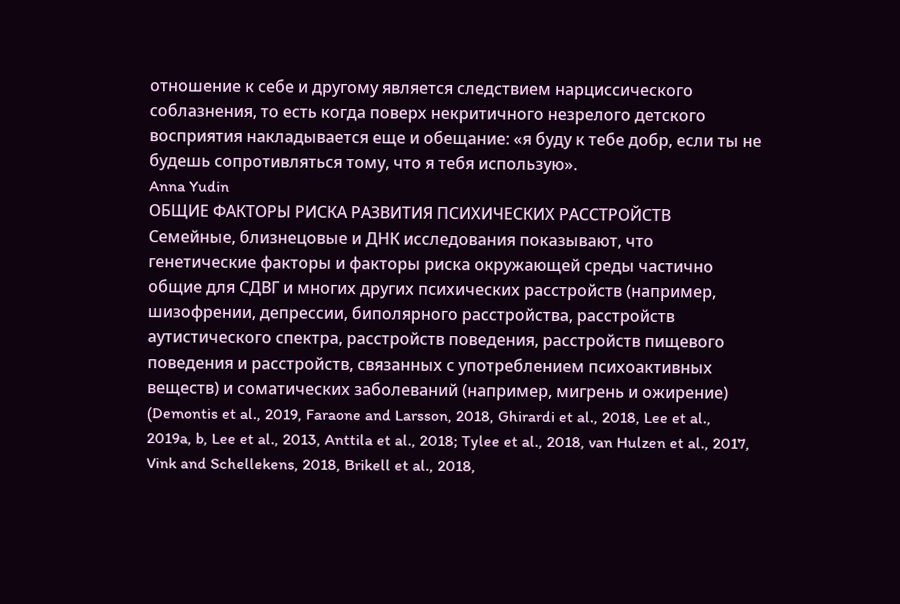отношение к себе и другому является следствием нарциссического соблазнения, то есть когда поверх некритичного незрелого детского восприятия накладывается еще и обещание: «я буду к тебе добр, если ты не будешь сопротивляться тому, что я тебя использую».
Anna Yudin
ОБЩИЕ ФАКТОРЫ РИСКА РАЗВИТИЯ ПСИХИЧЕСКИХ РАССТРОЙСТВ
Семейные, близнецовые и ДНК исследования показывают, что генетические факторы и факторы риска окружающей среды частично общие для СДВГ и многих других психических расстройств (например, шизофрении, депрессии, биполярного расстройства, расстройств аутистического спектра, расстройств поведения, расстройств пищевого поведения и расстройств, связанных с употреблением психоактивных веществ) и соматических заболеваний (например, мигрень и ожирение) (Demontis et al., 2019, Faraone and Larsson, 2018, Ghirardi et al., 2018, Lee et al., 2019a, b, Lee et al., 2013, Anttila et al., 2018; Tylee et al., 2018, van Hulzen et al., 2017, Vink and Schellekens, 2018, Brikell et al., 2018,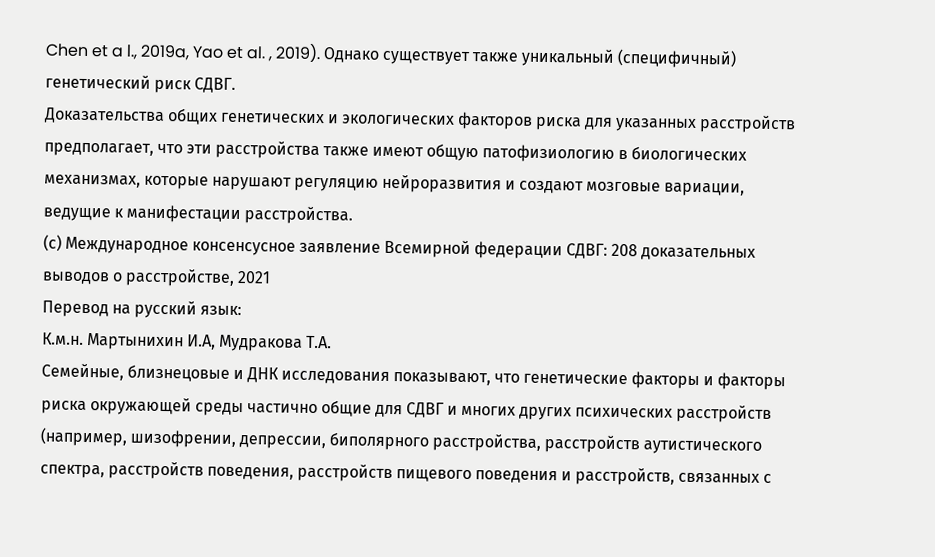Chen et a l., 2019a, Yao et al. , 2019). Однако существует также уникальный (специфичный) генетический риск СДВГ.
Доказательства общих генетических и экологических факторов риска для указанных расстройств предполагает, что эти расстройства также имеют общую патофизиологию в биологических механизмах, которые нарушают регуляцию нейроразвития и создают мозговые вариации, ведущие к манифестации расстройства.
(с) Международное консенсусное заявление Всемирной федерации СДВГ: 208 доказательных выводов о расстройстве, 2021
Перевод на русский язык:
К.м.н. Мартынихин И.А, Мудракова Т.А.
Семейные, близнецовые и ДНК исследования показывают, что генетические факторы и факторы риска окружающей среды частично общие для СДВГ и многих других психических расстройств (например, шизофрении, депрессии, биполярного расстройства, расстройств аутистического спектра, расстройств поведения, расстройств пищевого поведения и расстройств, связанных с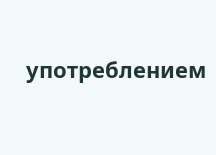употреблением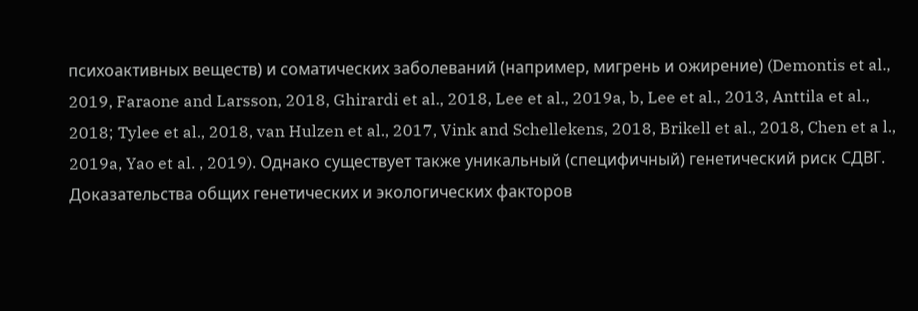психоактивных веществ) и соматических заболеваний (например, мигрень и ожирение) (Demontis et al., 2019, Faraone and Larsson, 2018, Ghirardi et al., 2018, Lee et al., 2019a, b, Lee et al., 2013, Anttila et al., 2018; Tylee et al., 2018, van Hulzen et al., 2017, Vink and Schellekens, 2018, Brikell et al., 2018, Chen et a l., 2019a, Yao et al. , 2019). Однако существует также уникальный (специфичный) генетический риск СДВГ.
Доказательства общих генетических и экологических факторов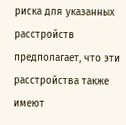риска для указанных расстройств предполагает, что эти расстройства также имеют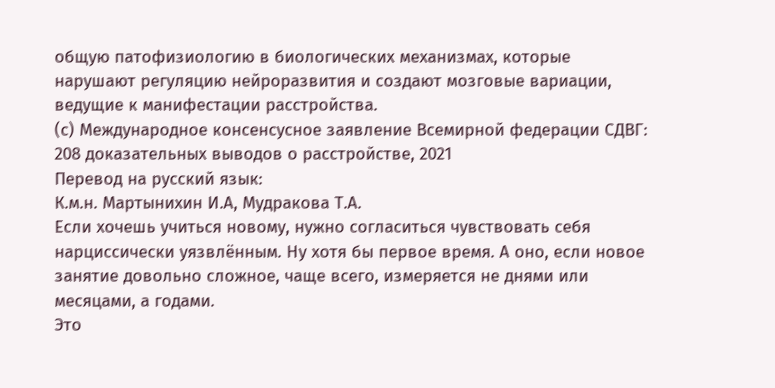общую патофизиологию в биологических механизмах, которые нарушают регуляцию нейроразвития и создают мозговые вариации, ведущие к манифестации расстройства.
(с) Международное консенсусное заявление Всемирной федерации СДВГ: 208 доказательных выводов о расстройстве, 2021
Перевод на русский язык:
К.м.н. Мартынихин И.А, Мудракова Т.А.
Если хочешь учиться новому, нужно согласиться чувствовать себя нарциссически уязвлённым. Ну хотя бы первое время. А оно, если новое занятие довольно сложное, чаще всего, измеряется не днями или месяцами, а годами.
Это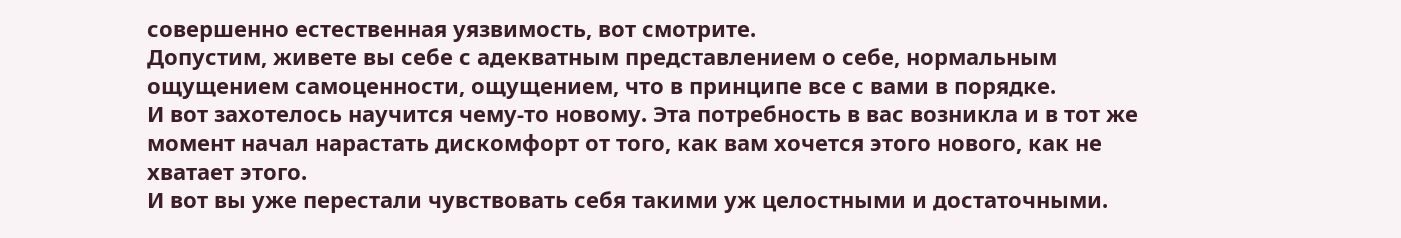совершенно естественная уязвимость, вот смотрите.
Допустим, живете вы себе с адекватным представлением о себе, нормальным ощущением самоценности, ощущением, что в принципе все с вами в порядке.
И вот захотелось научится чему-то новому. Эта потребность в вас возникла и в тот же момент начал нарастать дискомфорт от того, как вам хочется этого нового, как не хватает этого.
И вот вы уже перестали чувствовать себя такими уж целостными и достаточными.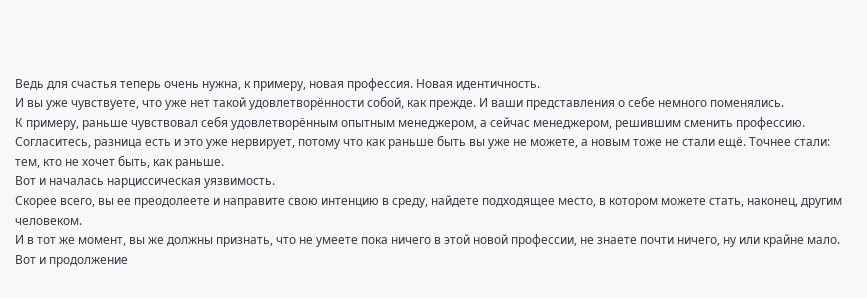Ведь для счастья теперь очень нужна, к примеру, новая профессия. Новая идентичность.
И вы уже чувствуете, что уже нет такой удовлетворённости собой, как прежде. И ваши представления о себе немного поменялись.
К примеру, раньше чувствовал себя удовлетворённым опытным менеджером, а сейчас менеджером, решившим сменить профессию.
Согласитесь, разница есть и это уже нервирует, потому что как раньше быть вы уже не можете, а новым тоже не стали ещё. Точнее стали: тем, кто не хочет быть, как раньше.
Вот и началась нарциссическая уязвимость.
Скорее всего, вы ее преодолеете и направите свою интенцию в среду, найдете подходящее место, в котором можете стать, наконец, другим человеком.
И в тот же момент, вы же должны признать, что не умеете пока ничего в этой новой профессии, не знаете почти ничего, ну или крайне мало. Вот и продолжение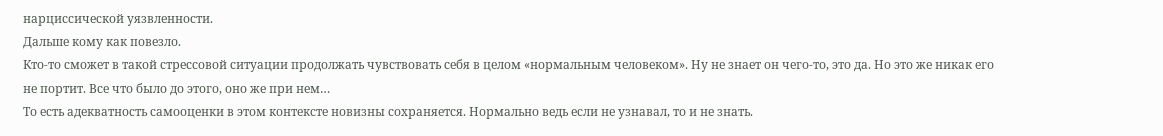нарциссической уязвленности.
Дальше кому как повезло.
Кто-то сможет в такой стрессовой ситуации продолжать чувствовать себя в целом «нормальным человеком». Ну не знает он чего-то, это да. Но это же никак его не портит. Все что было до этого, оно же при нем…
То есть адекватность самооценки в этом контексте новизны сохраняется. Нормально ведь если не узнавал, то и не знать.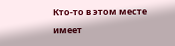Кто-то в этом месте имеет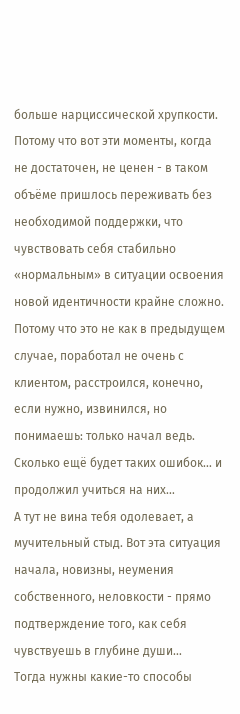больше нарциссической хрупкости.
Потому что вот эти моменты, когда не достаточен, не ценен - в таком объёме пришлось переживать без необходимой поддержки, что чувствовать себя стабильно «нормальным» в ситуации освоения новой идентичности крайне сложно.
Потому что это не как в предыдущем случае, поработал не очень с клиентом, расстроился, конечно, если нужно, извинился, но понимаешь: только начал ведь. Сколько ещё будет таких ошибок… и продолжил учиться на них…
А тут не вина тебя одолевает, а мучительный стыд. Вот эта ситуация начала, новизны, неумения собственного, неловкости - прямо подтверждение того, как себя чувствуешь в глубине души…
Тогда нужны какие-то способы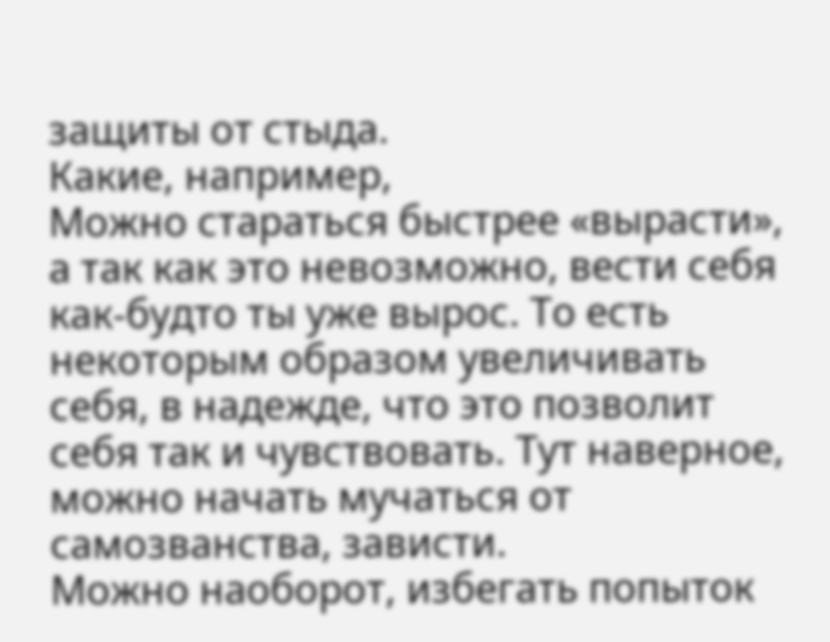защиты от стыда.
Какие, например,
Можно стараться быстрее «вырасти», а так как это невозможно, вести себя как-будто ты уже вырос. То есть некоторым образом увеличивать себя, в надежде, что это позволит себя так и чувствовать. Тут наверное, можно начать мучаться от самозванства, зависти.
Можно наоборот, избегать попыток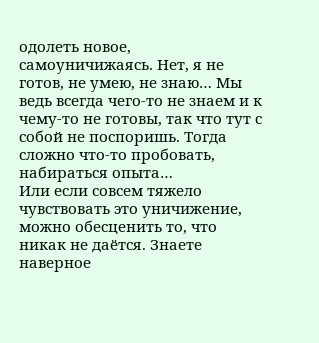одолеть новое, самоуничижаясь. Нет, я не готов, не умею, не знаю… Мы ведь всегда чего-то не знаем и к чему-то не готовы, так что тут с собой не поспоришь. Тогда сложно что-то пробовать, набираться опыта…
Или если совсем тяжело чувствовать это уничижение, можно обесценить то, что никак не даётся. Знаете наверное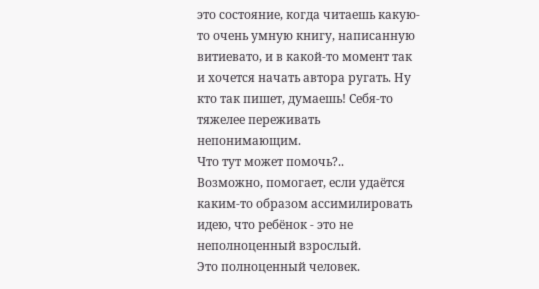это состояние, когда читаешь какую-то очень умную книгу, написанную витиевато, и в какой-то момент так и хочется начать автора ругать. Ну кто так пишет, думаешь! Себя-то тяжелее переживать непонимающим.
Что тут может помочь?..
Возможно, помогает, если удаётся каким-то образом ассимилировать идею, что ребёнок - это не неполноценный взрослый.
Это полноценный человек.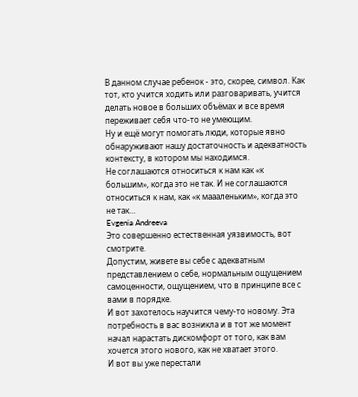В данном случае ребенок - это, скорее, символ. Как тот, кто учится ходить или разговаривать, учится делать новое в больших объёмах и все время переживает себя что-то не умеющим.
Ну и ещё могут помогать люди, которые явно обнаруживают нашу достаточность и адекватность контексту, в котором мы находимся.
Не соглашаются относиться к нам как «к большим», когда это не так. И не соглашаются относиться к нам, как «к маааленьким», когда это не так…
Evgenia Andreeva
Это совершенно естественная уязвимость, вот смотрите.
Допустим, живете вы себе с адекватным представлением о себе, нормальным ощущением самоценности, ощущением, что в принципе все с вами в порядке.
И вот захотелось научится чему-то новому. Эта потребность в вас возникла и в тот же момент начал нарастать дискомфорт от того, как вам хочется этого нового, как не хватает этого.
И вот вы уже перестали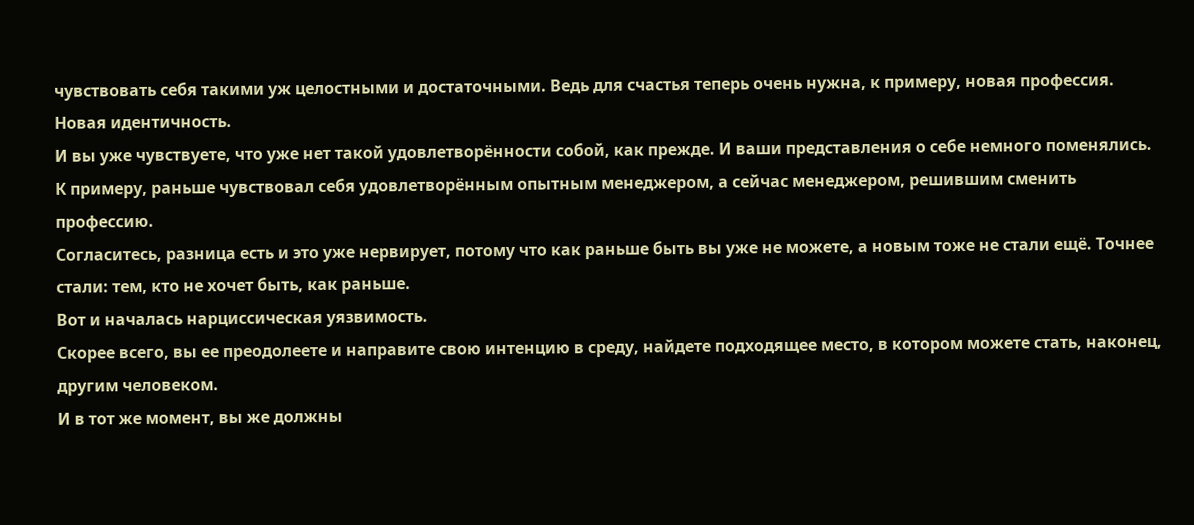чувствовать себя такими уж целостными и достаточными. Ведь для счастья теперь очень нужна, к примеру, новая профессия. Новая идентичность.
И вы уже чувствуете, что уже нет такой удовлетворённости собой, как прежде. И ваши представления о себе немного поменялись.
К примеру, раньше чувствовал себя удовлетворённым опытным менеджером, а сейчас менеджером, решившим сменить профессию.
Согласитесь, разница есть и это уже нервирует, потому что как раньше быть вы уже не можете, а новым тоже не стали ещё. Точнее стали: тем, кто не хочет быть, как раньше.
Вот и началась нарциссическая уязвимость.
Скорее всего, вы ее преодолеете и направите свою интенцию в среду, найдете подходящее место, в котором можете стать, наконец, другим человеком.
И в тот же момент, вы же должны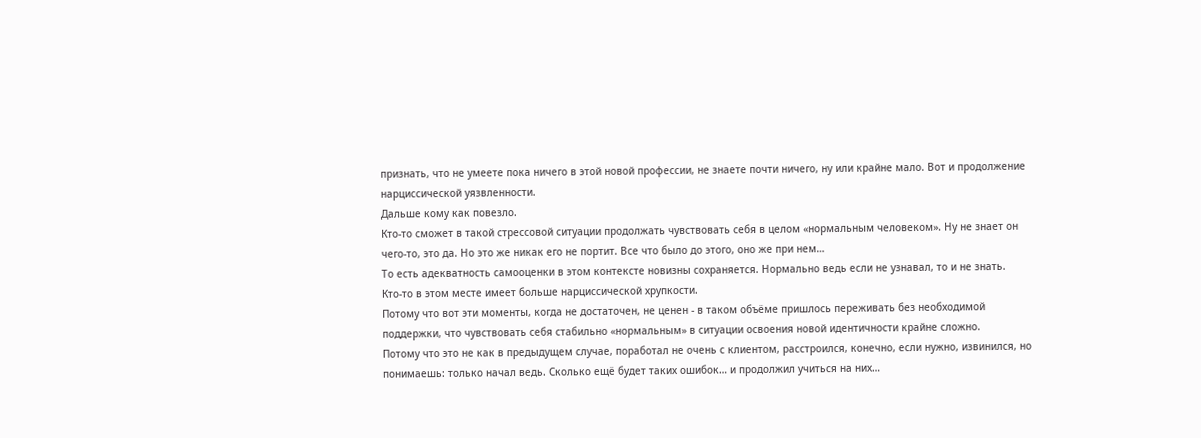признать, что не умеете пока ничего в этой новой профессии, не знаете почти ничего, ну или крайне мало. Вот и продолжение нарциссической уязвленности.
Дальше кому как повезло.
Кто-то сможет в такой стрессовой ситуации продолжать чувствовать себя в целом «нормальным человеком». Ну не знает он чего-то, это да. Но это же никак его не портит. Все что было до этого, оно же при нем…
То есть адекватность самооценки в этом контексте новизны сохраняется. Нормально ведь если не узнавал, то и не знать.
Кто-то в этом месте имеет больше нарциссической хрупкости.
Потому что вот эти моменты, когда не достаточен, не ценен - в таком объёме пришлось переживать без необходимой поддержки, что чувствовать себя стабильно «нормальным» в ситуации освоения новой идентичности крайне сложно.
Потому что это не как в предыдущем случае, поработал не очень с клиентом, расстроился, конечно, если нужно, извинился, но понимаешь: только начал ведь. Сколько ещё будет таких ошибок… и продолжил учиться на них…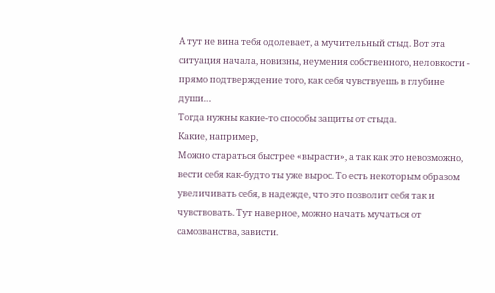А тут не вина тебя одолевает, а мучительный стыд. Вот эта ситуация начала, новизны, неумения собственного, неловкости - прямо подтверждение того, как себя чувствуешь в глубине души…
Тогда нужны какие-то способы защиты от стыда.
Какие, например,
Можно стараться быстрее «вырасти», а так как это невозможно, вести себя как-будто ты уже вырос. То есть некоторым образом увеличивать себя, в надежде, что это позволит себя так и чувствовать. Тут наверное, можно начать мучаться от самозванства, зависти.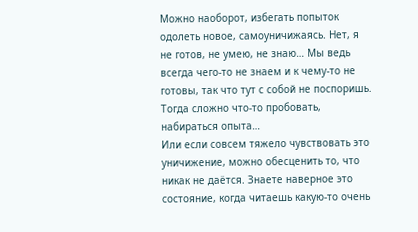Можно наоборот, избегать попыток одолеть новое, самоуничижаясь. Нет, я не готов, не умею, не знаю… Мы ведь всегда чего-то не знаем и к чему-то не готовы, так что тут с собой не поспоришь. Тогда сложно что-то пробовать, набираться опыта…
Или если совсем тяжело чувствовать это уничижение, можно обесценить то, что никак не даётся. Знаете наверное это состояние, когда читаешь какую-то очень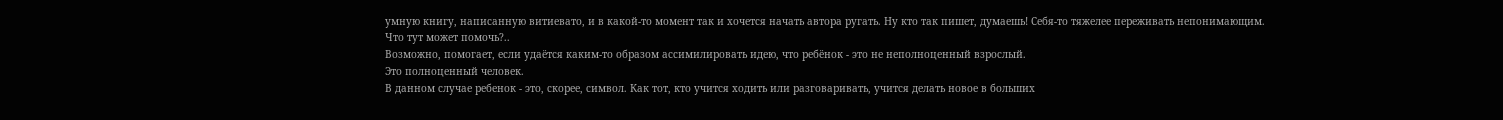умную книгу, написанную витиевато, и в какой-то момент так и хочется начать автора ругать. Ну кто так пишет, думаешь! Себя-то тяжелее переживать непонимающим.
Что тут может помочь?..
Возможно, помогает, если удаётся каким-то образом ассимилировать идею, что ребёнок - это не неполноценный взрослый.
Это полноценный человек.
В данном случае ребенок - это, скорее, символ. Как тот, кто учится ходить или разговаривать, учится делать новое в больших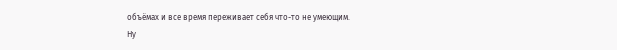объёмах и все время переживает себя что-то не умеющим.
Ну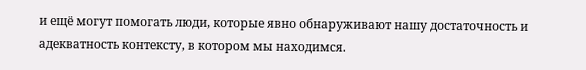и ещё могут помогать люди, которые явно обнаруживают нашу достаточность и адекватность контексту, в котором мы находимся.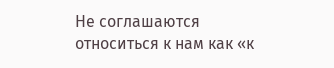Не соглашаются относиться к нам как «к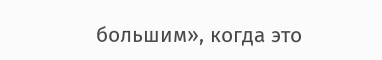большим», когда это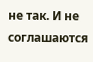не так. И не соглашаются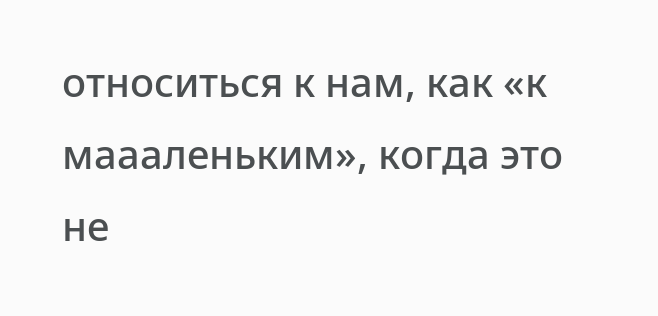относиться к нам, как «к маааленьким», когда это не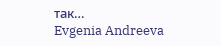так…
Evgenia Andreeva